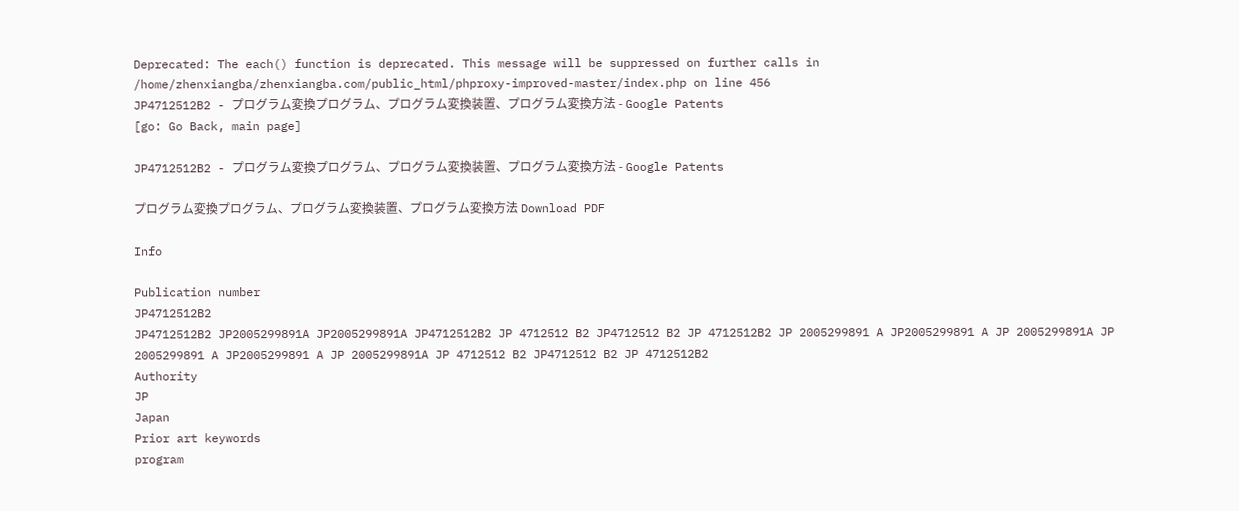Deprecated: The each() function is deprecated. This message will be suppressed on further calls in /home/zhenxiangba/zhenxiangba.com/public_html/phproxy-improved-master/index.php on line 456
JP4712512B2 - プログラム変換プログラム、プログラム変換装置、プログラム変換方法 - Google Patents
[go: Go Back, main page]

JP4712512B2 - プログラム変換プログラム、プログラム変換装置、プログラム変換方法 - Google Patents

プログラム変換プログラム、プログラム変換装置、プログラム変換方法 Download PDF

Info

Publication number
JP4712512B2
JP4712512B2 JP2005299891A JP2005299891A JP4712512B2 JP 4712512 B2 JP4712512 B2 JP 4712512B2 JP 2005299891 A JP2005299891 A JP 2005299891A JP 2005299891 A JP2005299891 A JP 2005299891A JP 4712512 B2 JP4712512 B2 JP 4712512B2
Authority
JP
Japan
Prior art keywords
program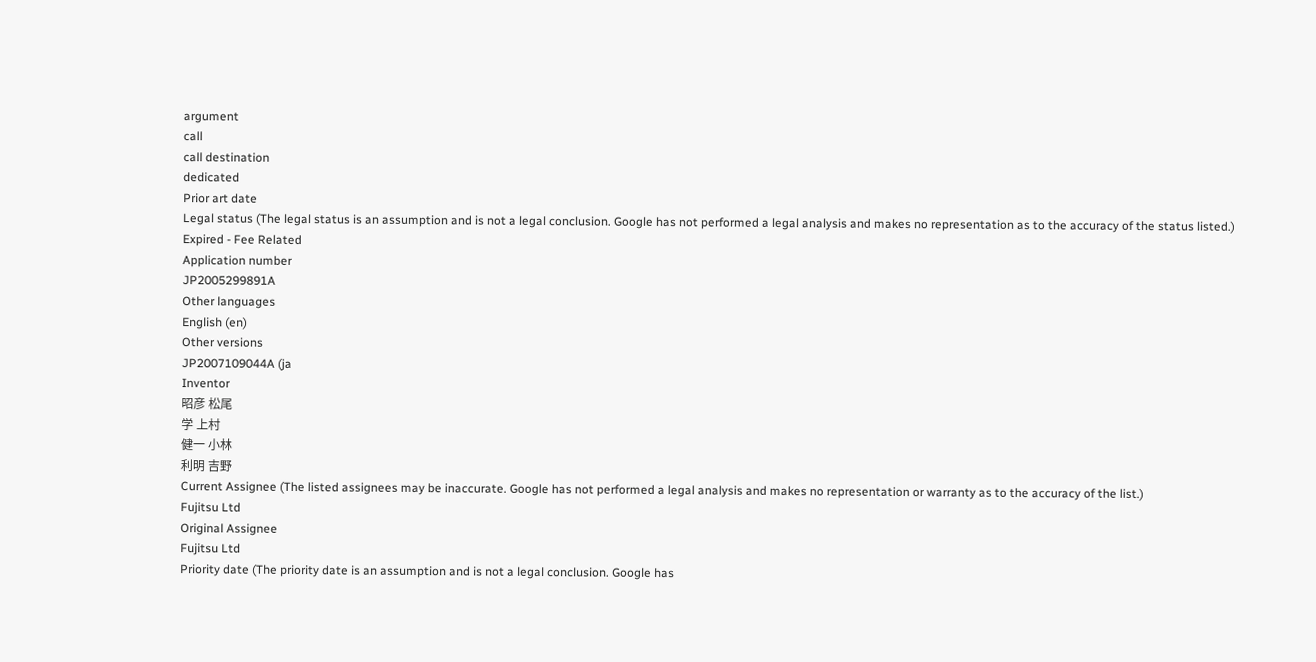argument
call
call destination
dedicated
Prior art date
Legal status (The legal status is an assumption and is not a legal conclusion. Google has not performed a legal analysis and makes no representation as to the accuracy of the status listed.)
Expired - Fee Related
Application number
JP2005299891A
Other languages
English (en)
Other versions
JP2007109044A (ja
Inventor
昭彦 松尾
学 上村
健一 小林
利明 吉野
Current Assignee (The listed assignees may be inaccurate. Google has not performed a legal analysis and makes no representation or warranty as to the accuracy of the list.)
Fujitsu Ltd
Original Assignee
Fujitsu Ltd
Priority date (The priority date is an assumption and is not a legal conclusion. Google has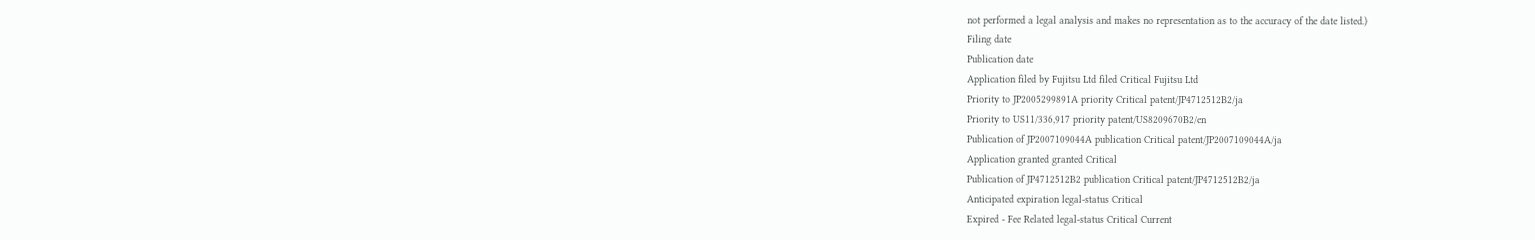not performed a legal analysis and makes no representation as to the accuracy of the date listed.)
Filing date
Publication date
Application filed by Fujitsu Ltd filed Critical Fujitsu Ltd
Priority to JP2005299891A priority Critical patent/JP4712512B2/ja
Priority to US11/336,917 priority patent/US8209670B2/en
Publication of JP2007109044A publication Critical patent/JP2007109044A/ja
Application granted granted Critical
Publication of JP4712512B2 publication Critical patent/JP4712512B2/ja
Anticipated expiration legal-status Critical
Expired - Fee Related legal-status Critical Current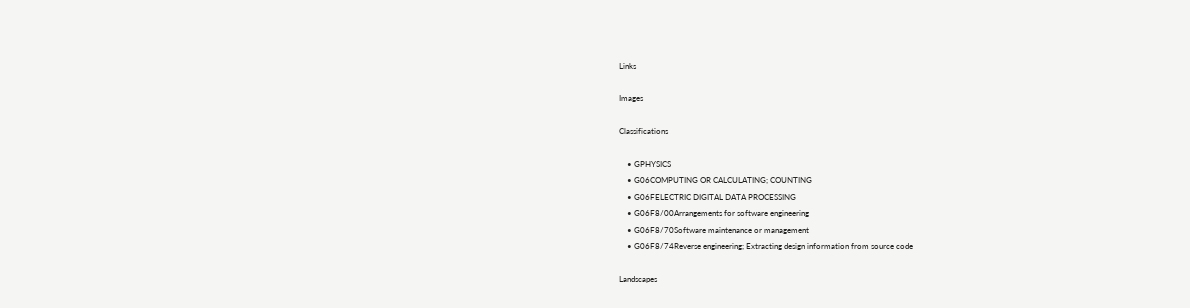Links

Images

Classifications

    • GPHYSICS
    • G06COMPUTING OR CALCULATING; COUNTING
    • G06FELECTRIC DIGITAL DATA PROCESSING
    • G06F8/00Arrangements for software engineering
    • G06F8/70Software maintenance or management
    • G06F8/74Reverse engineering; Extracting design information from source code

Landscapes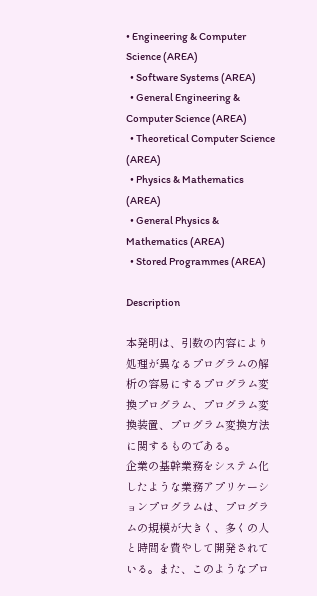• Engineering & Computer Science (AREA)
  • Software Systems (AREA)
  • General Engineering & Computer Science (AREA)
  • Theoretical Computer Science (AREA)
  • Physics & Mathematics (AREA)
  • General Physics & Mathematics (AREA)
  • Stored Programmes (AREA)

Description

本発明は、引数の内容により処理が異なるプログラムの解析の容易にするプログラム変換プログラム、プログラム変換装置、プログラム変換方法に関するものである。
企業の基幹業務をシステム化したような業務アプリケーションプログラムは、プログラムの規模が大きく、多くの人と時間を費やして開発されている。また、このようなプロ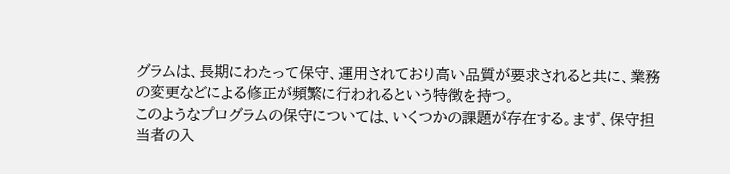グラムは、長期にわたって保守、運用されており高い品質が要求されると共に、業務の変更などによる修正が頻繁に行われるという特徴を持つ。
このようなプログラムの保守については、いくつかの課題が存在する。まず、保守担当者の入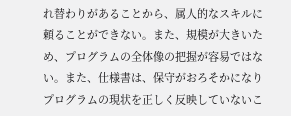れ替わりがあることから、属人的なスキルに頼ることができない。また、規模が大きいため、プログラムの全体像の把握が容易ではない。また、仕様書は、保守がおろそかになりプログラムの現状を正しく反映していないこ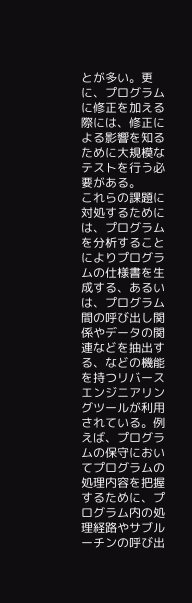とが多い。更に、プログラムに修正を加える際には、修正による影響を知るために大規模なテストを行う必要がある。
これらの課題に対処するためには、プログラムを分析することによりプログラムの仕様書を生成する、あるいは、プログラム間の呼び出し関係やデータの関連などを抽出する、などの機能を持つリバースエンジニアリングツールが利用されている。例えば、プログラムの保守においてプログラムの処理内容を把握するために、プログラム内の処理経路やサブルーチンの呼び出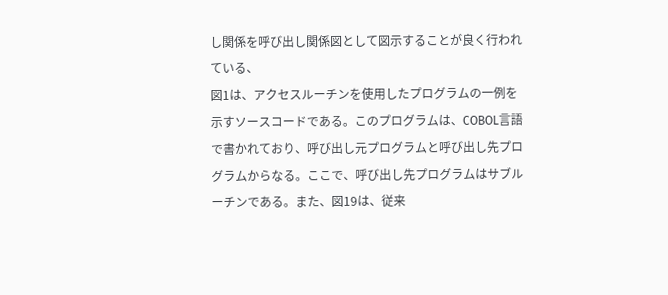し関係を呼び出し関係図として図示することが良く行われている、
図1は、アクセスルーチンを使用したプログラムの一例を示すソースコードである。このプログラムは、COBOL言語で書かれており、呼び出し元プログラムと呼び出し先プログラムからなる。ここで、呼び出し先プログラムはサブルーチンである。また、図19は、従来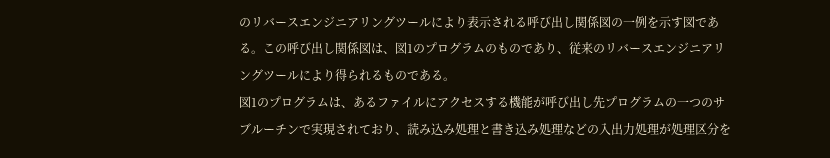のリバースエンジニアリングツールにより表示される呼び出し関係図の一例を示す図である。この呼び出し関係図は、図1のプログラムのものであり、従来のリバースエンジニアリングツールにより得られるものである。
図1のプログラムは、あるファイルにアクセスする機能が呼び出し先プログラムの一つのサブルーチンで実現されており、読み込み処理と書き込み処理などの入出力処理が処理区分を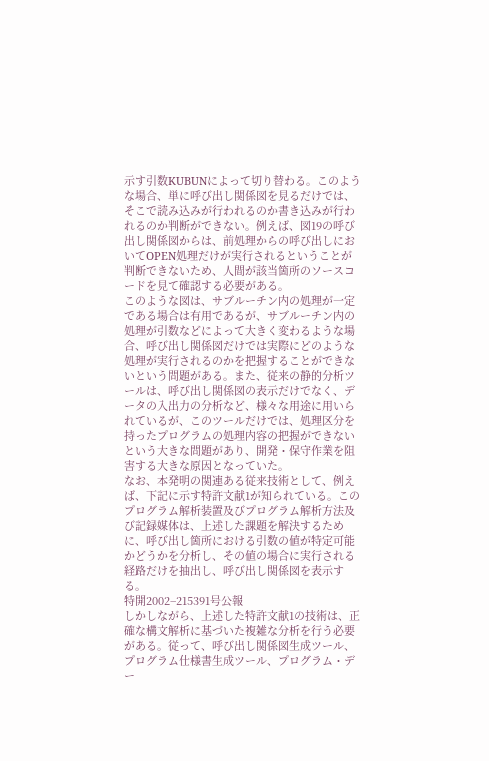示す引数KUBUNによって切り替わる。このような場合、単に呼び出し関係図を見るだけでは、そこで読み込みが行われるのか書き込みが行われるのか判断ができない。例えば、図19の呼び出し関係図からは、前処理からの呼び出しにおいてOPEN処理だけが実行されるということが判断できないため、人間が該当箇所のソースコードを見て確認する必要がある。
このような図は、サブルーチン内の処理が一定である場合は有用であるが、サブルーチン内の処理が引数などによって大きく変わるような場合、呼び出し関係図だけでは実際にどのような処理が実行されるのかを把握することができないという問題がある。また、従来の静的分析ツールは、呼び出し関係図の表示だけでなく、データの入出力の分析など、様々な用途に用いられているが、このツールだけでは、処理区分を持ったプログラムの処理内容の把握ができないという大きな問題があり、開発・保守作業を阻害する大きな原因となっていた。
なお、本発明の関連ある従来技術として、例えば、下記に示す特許文献1が知られている。このプログラム解析装置及びプログラム解析方法及び記録媒体は、上述した課題を解決するために、呼び出し箇所における引数の値が特定可能かどうかを分析し、その値の場合に実行される経路だけを抽出し、呼び出し関係図を表示する。
特開2002−215391号公報
しかしながら、上述した特許文献1の技術は、正確な構文解析に基づいた複雑な分析を行う必要がある。従って、呼び出し関係図生成ツール、プログラム仕様書生成ツール、プログラム・デー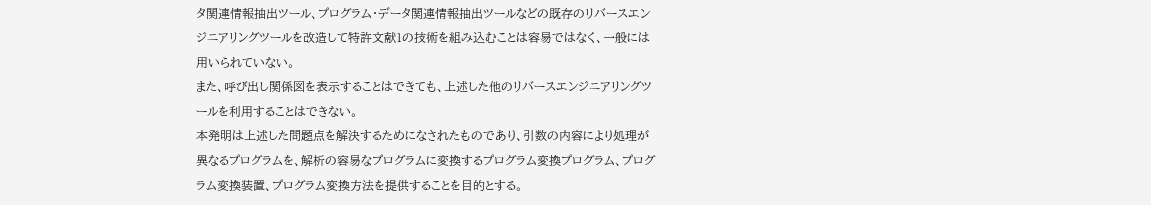タ関連情報抽出ツール、プログラム・データ関連情報抽出ツールなどの既存のリバースエンジニアリングツールを改造して特許文献1の技術を組み込むことは容易ではなく、一般には用いられていない。
また、呼び出し関係図を表示することはできても、上述した他のリバースエンジニアリングツールを利用することはできない。
本発明は上述した問題点を解決するためになされたものであり、引数の内容により処理が異なるプログラムを、解析の容易なプログラムに変換するプログラム変換プログラム、プログラム変換装置、プログラム変換方法を提供することを目的とする。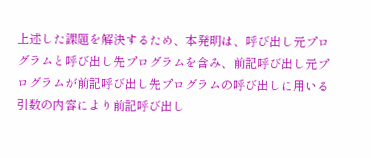上述した課題を解決するため、本発明は、呼び出し元プログラムと呼び出し先プログラムを含み、前記呼び出し元プログラムが前記呼び出し先プログラムの呼び出しに用いる引数の内容により前記呼び出し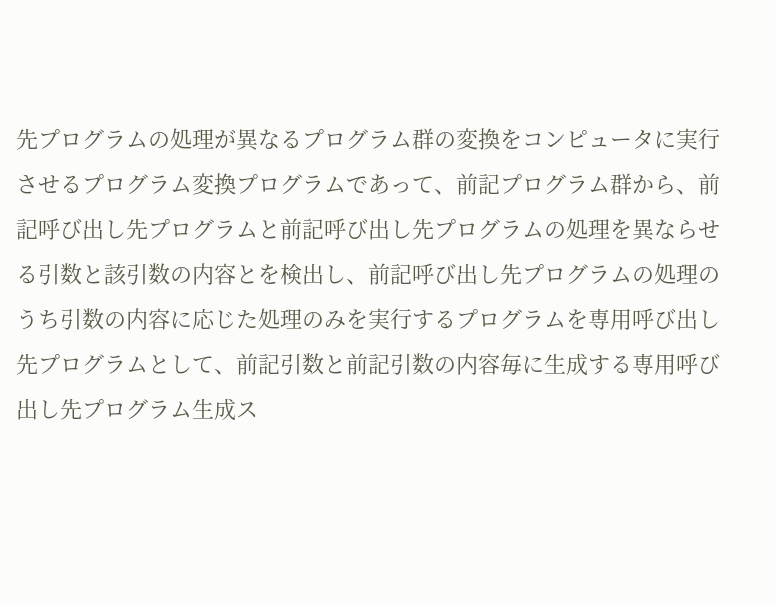先プログラムの処理が異なるプログラム群の変換をコンピュータに実行させるプログラム変換プログラムであって、前記プログラム群から、前記呼び出し先プログラムと前記呼び出し先プログラムの処理を異ならせる引数と該引数の内容とを検出し、前記呼び出し先プログラムの処理のうち引数の内容に応じた処理のみを実行するプログラムを専用呼び出し先プログラムとして、前記引数と前記引数の内容毎に生成する専用呼び出し先プログラム生成ス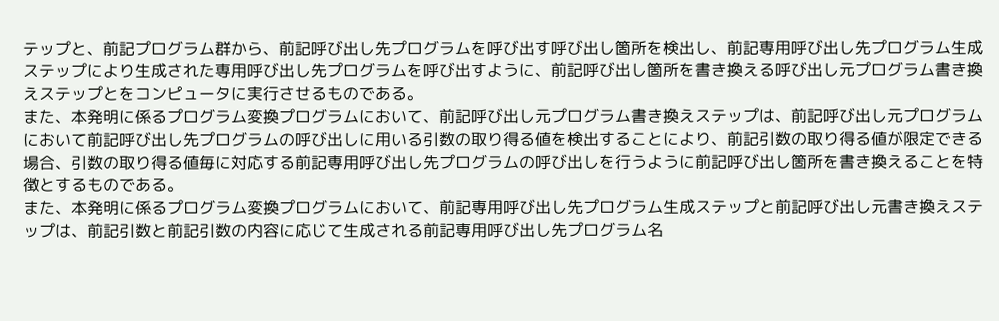テップと、前記プログラム群から、前記呼び出し先プログラムを呼び出す呼び出し箇所を検出し、前記専用呼び出し先プログラム生成ステップにより生成された専用呼び出し先プログラムを呼び出すように、前記呼び出し箇所を書き換える呼び出し元プログラム書き換えステップとをコンピュータに実行させるものである。
また、本発明に係るプログラム変換プログラムにおいて、前記呼び出し元プログラム書き換えステップは、前記呼び出し元プログラムにおいて前記呼び出し先プログラムの呼び出しに用いる引数の取り得る値を検出することにより、前記引数の取り得る値が限定できる場合、引数の取り得る値毎に対応する前記専用呼び出し先プログラムの呼び出しを行うように前記呼び出し箇所を書き換えることを特徴とするものである。
また、本発明に係るプログラム変換プログラムにおいて、前記専用呼び出し先プログラム生成ステップと前記呼び出し元書き換えステップは、前記引数と前記引数の内容に応じて生成される前記専用呼び出し先プログラム名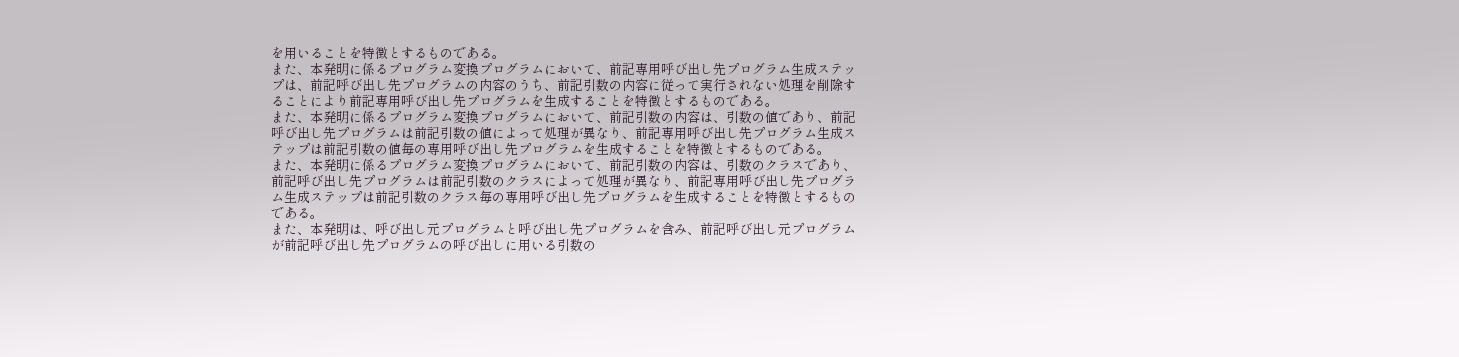を用いることを特徴とするものである。
また、本発明に係るプログラム変換プログラムにおいて、前記専用呼び出し先プログラム生成ステップは、前記呼び出し先プログラムの内容のうち、前記引数の内容に従って実行されない処理を削除することにより前記専用呼び出し先プログラムを生成することを特徴とするものである。
また、本発明に係るプログラム変換プログラムにおいて、前記引数の内容は、引数の値であり、前記呼び出し先プログラムは前記引数の値によって処理が異なり、前記専用呼び出し先プログラム生成ステップは前記引数の値毎の専用呼び出し先プログラムを生成することを特徴とするものである。
また、本発明に係るプログラム変換プログラムにおいて、前記引数の内容は、引数のクラスであり、前記呼び出し先プログラムは前記引数のクラスによって処理が異なり、前記専用呼び出し先プログラム生成ステップは前記引数のクラス毎の専用呼び出し先プログラムを生成することを特徴とするものである。
また、本発明は、呼び出し元プログラムと呼び出し先プログラムを含み、前記呼び出し元プログラムが前記呼び出し先プログラムの呼び出しに用いる引数の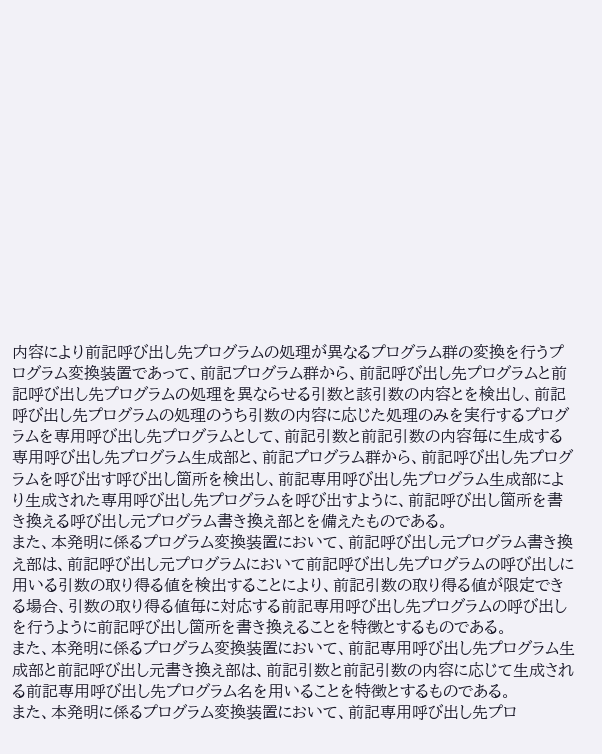内容により前記呼び出し先プログラムの処理が異なるプログラム群の変換を行うプログラム変換装置であって、前記プログラム群から、前記呼び出し先プログラムと前記呼び出し先プログラムの処理を異ならせる引数と該引数の内容とを検出し、前記呼び出し先プログラムの処理のうち引数の内容に応じた処理のみを実行するプログラムを専用呼び出し先プログラムとして、前記引数と前記引数の内容毎に生成する専用呼び出し先プログラム生成部と、前記プログラム群から、前記呼び出し先プログラムを呼び出す呼び出し箇所を検出し、前記専用呼び出し先プログラム生成部により生成された専用呼び出し先プログラムを呼び出すように、前記呼び出し箇所を書き換える呼び出し元プログラム書き換え部とを備えたものである。
また、本発明に係るプログラム変換装置において、前記呼び出し元プログラム書き換え部は、前記呼び出し元プログラムにおいて前記呼び出し先プログラムの呼び出しに用いる引数の取り得る値を検出することにより、前記引数の取り得る値が限定できる場合、引数の取り得る値毎に対応する前記専用呼び出し先プログラムの呼び出しを行うように前記呼び出し箇所を書き換えることを特徴とするものである。
また、本発明に係るプログラム変換装置において、前記専用呼び出し先プログラム生成部と前記呼び出し元書き換え部は、前記引数と前記引数の内容に応じて生成される前記専用呼び出し先プログラム名を用いることを特徴とするものである。
また、本発明に係るプログラム変換装置において、前記専用呼び出し先プロ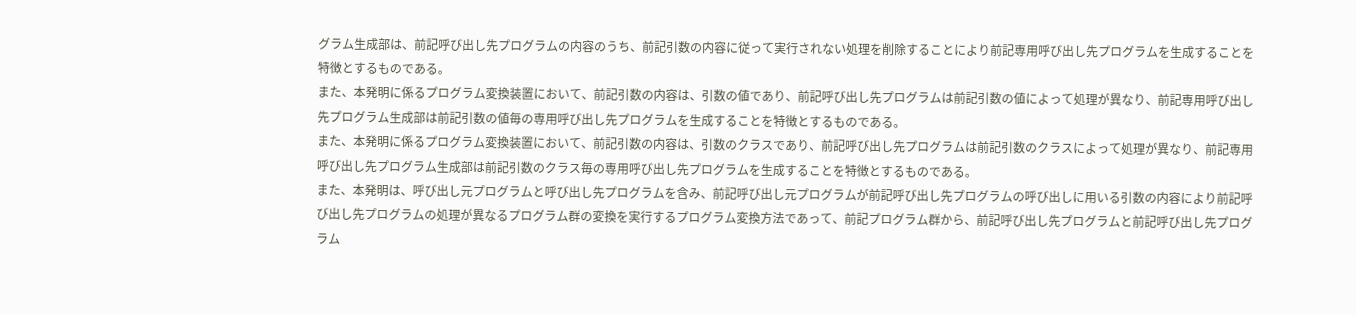グラム生成部は、前記呼び出し先プログラムの内容のうち、前記引数の内容に従って実行されない処理を削除することにより前記専用呼び出し先プログラムを生成することを特徴とするものである。
また、本発明に係るプログラム変換装置において、前記引数の内容は、引数の値であり、前記呼び出し先プログラムは前記引数の値によって処理が異なり、前記専用呼び出し先プログラム生成部は前記引数の値毎の専用呼び出し先プログラムを生成することを特徴とするものである。
また、本発明に係るプログラム変換装置において、前記引数の内容は、引数のクラスであり、前記呼び出し先プログラムは前記引数のクラスによって処理が異なり、前記専用呼び出し先プログラム生成部は前記引数のクラス毎の専用呼び出し先プログラムを生成することを特徴とするものである。
また、本発明は、呼び出し元プログラムと呼び出し先プログラムを含み、前記呼び出し元プログラムが前記呼び出し先プログラムの呼び出しに用いる引数の内容により前記呼び出し先プログラムの処理が異なるプログラム群の変換を実行するプログラム変換方法であって、前記プログラム群から、前記呼び出し先プログラムと前記呼び出し先プログラム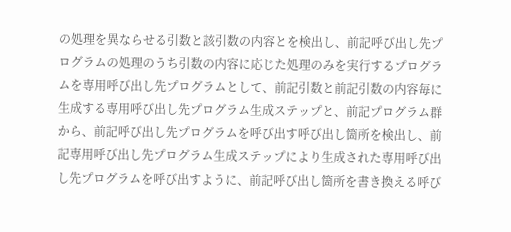の処理を異ならせる引数と該引数の内容とを検出し、前記呼び出し先プログラムの処理のうち引数の内容に応じた処理のみを実行するプログラムを専用呼び出し先プログラムとして、前記引数と前記引数の内容毎に生成する専用呼び出し先プログラム生成ステップと、前記プログラム群から、前記呼び出し先プログラムを呼び出す呼び出し箇所を検出し、前記専用呼び出し先プログラム生成ステップにより生成された専用呼び出し先プログラムを呼び出すように、前記呼び出し箇所を書き換える呼び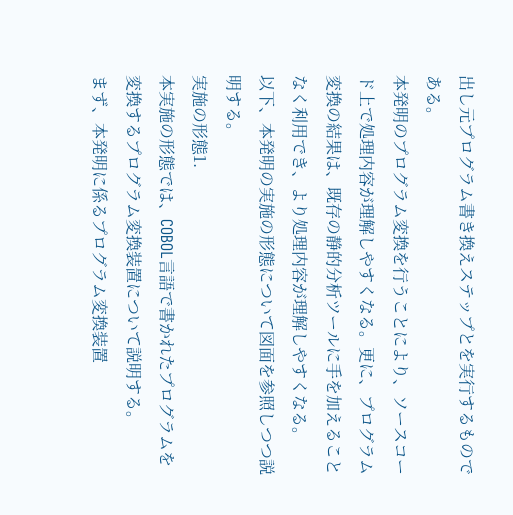出し元プログラム書き換えステップとを実行するものである。
本発明のプログラム変換を行うことにより、ソースコード上で処理内容が理解しやすくなる。更に、プログラム変換の結果は、既存の静的分析ツールに手を加えることなく利用でき、より処理内容が理解しやすくなる。
以下、本発明の実施の形態について図面を参照しつつ説明する。
実施の形態1.
本実施の形態では、COBOL言語で書かれたプログラムを変換するプログラム変換装置について説明する。
まず、本発明に係るプログラム変換装置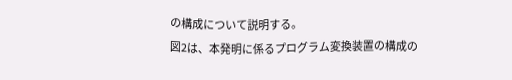の構成について説明する。
図2は、本発明に係るプログラム変換装置の構成の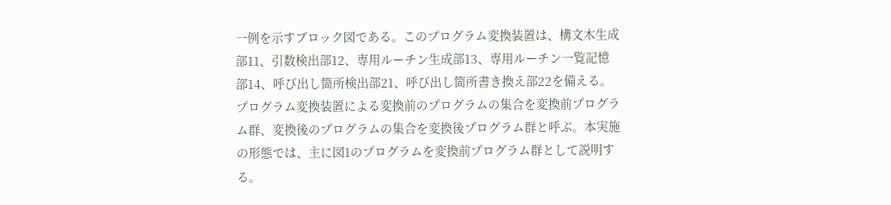一例を示すブロック図である。このプログラム変換装置は、構文木生成部11、引数検出部12、専用ルーチン生成部13、専用ルーチン一覧記憶部14、呼び出し箇所検出部21、呼び出し箇所書き換え部22を備える。プログラム変換装置による変換前のプログラムの集合を変換前プログラム群、変換後のプログラムの集合を変換後プログラム群と呼ぶ。本実施の形態では、主に図1のプログラムを変換前プログラム群として説明する。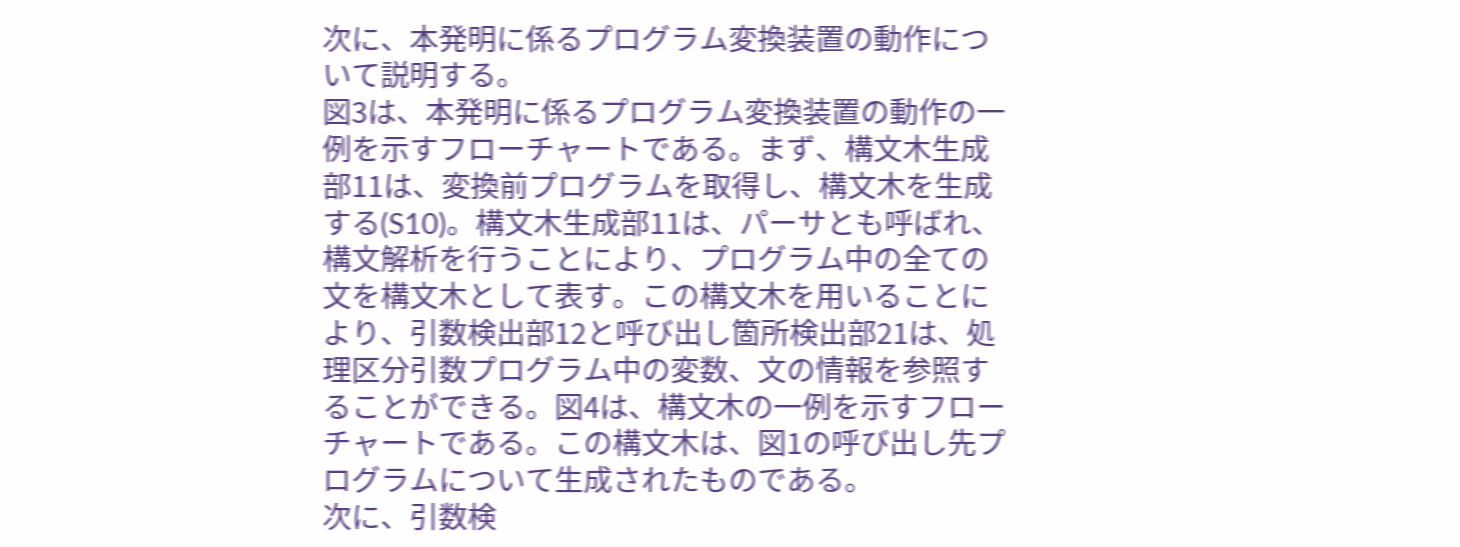次に、本発明に係るプログラム変換装置の動作について説明する。
図3は、本発明に係るプログラム変換装置の動作の一例を示すフローチャートである。まず、構文木生成部11は、変換前プログラムを取得し、構文木を生成する(S10)。構文木生成部11は、パーサとも呼ばれ、構文解析を行うことにより、プログラム中の全ての文を構文木として表す。この構文木を用いることにより、引数検出部12と呼び出し箇所検出部21は、処理区分引数プログラム中の変数、文の情報を参照することができる。図4は、構文木の一例を示すフローチャートである。この構文木は、図1の呼び出し先プログラムについて生成されたものである。
次に、引数検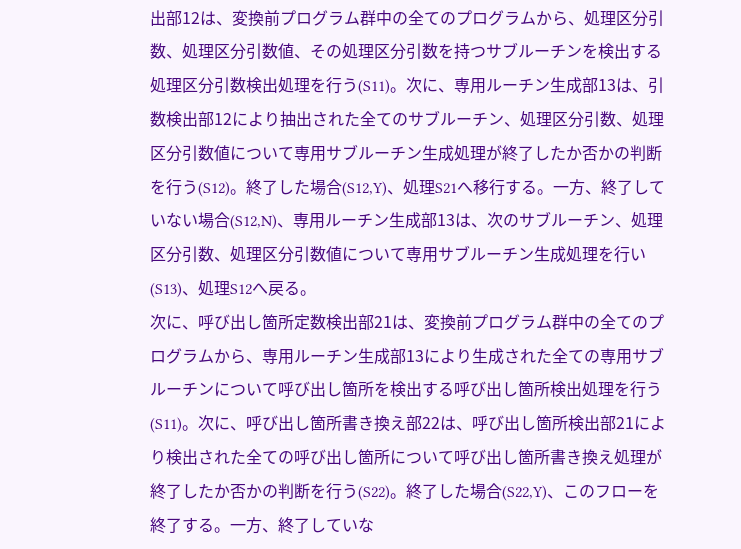出部12は、変換前プログラム群中の全てのプログラムから、処理区分引数、処理区分引数値、その処理区分引数を持つサブルーチンを検出する処理区分引数検出処理を行う(S11)。次に、専用ルーチン生成部13は、引数検出部12により抽出された全てのサブルーチン、処理区分引数、処理区分引数値について専用サブルーチン生成処理が終了したか否かの判断を行う(S12)。終了した場合(S12,Y)、処理S21へ移行する。一方、終了していない場合(S12,N)、専用ルーチン生成部13は、次のサブルーチン、処理区分引数、処理区分引数値について専用サブルーチン生成処理を行い(S13)、処理S12へ戻る。
次に、呼び出し箇所定数検出部21は、変換前プログラム群中の全てのプログラムから、専用ルーチン生成部13により生成された全ての専用サブルーチンについて呼び出し箇所を検出する呼び出し箇所検出処理を行う(S11)。次に、呼び出し箇所書き換え部22は、呼び出し箇所検出部21により検出された全ての呼び出し箇所について呼び出し箇所書き換え処理が終了したか否かの判断を行う(S22)。終了した場合(S22,Y)、このフローを終了する。一方、終了していな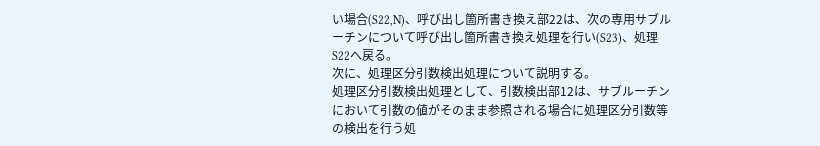い場合(S22,N)、呼び出し箇所書き換え部22は、次の専用サブルーチンについて呼び出し箇所書き換え処理を行い(S23)、処理S22へ戻る。
次に、処理区分引数検出処理について説明する。
処理区分引数検出処理として、引数検出部12は、サブルーチンにおいて引数の値がそのまま参照される場合に処理区分引数等の検出を行う処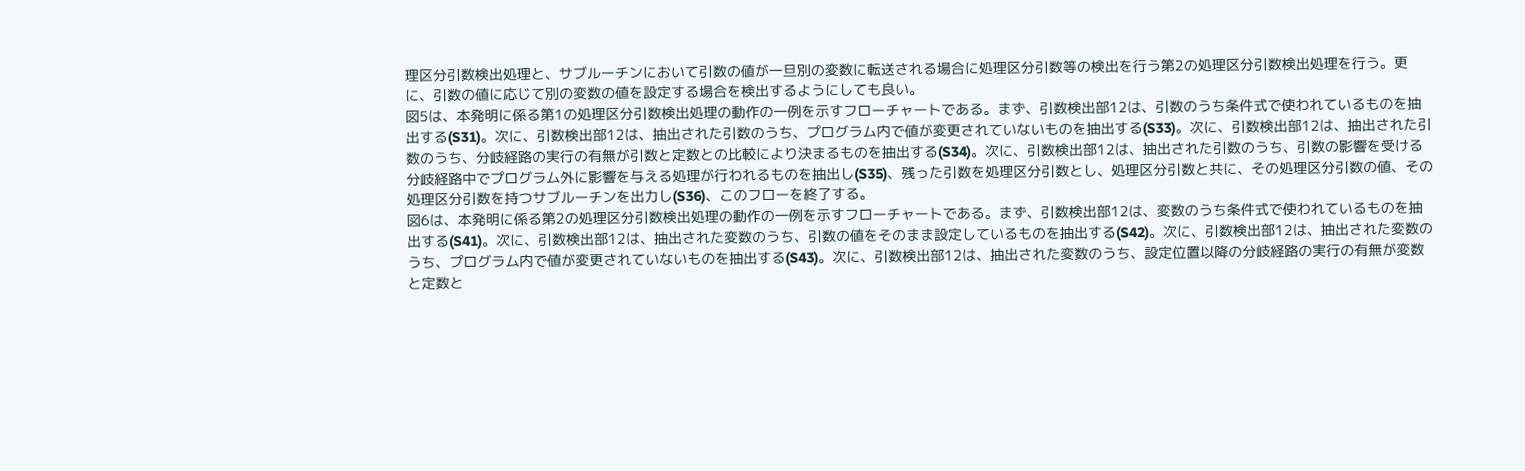理区分引数検出処理と、サブルーチンにおいて引数の値が一旦別の変数に転送される場合に処理区分引数等の検出を行う第2の処理区分引数検出処理を行う。更に、引数の値に応じて別の変数の値を設定する場合を検出するようにしても良い。
図5は、本発明に係る第1の処理区分引数検出処理の動作の一例を示すフローチャートである。まず、引数検出部12は、引数のうち条件式で使われているものを抽出する(S31)。次に、引数検出部12は、抽出された引数のうち、プログラム内で値が変更されていないものを抽出する(S33)。次に、引数検出部12は、抽出された引数のうち、分岐経路の実行の有無が引数と定数との比較により決まるものを抽出する(S34)。次に、引数検出部12は、抽出された引数のうち、引数の影響を受ける分岐経路中でプログラム外に影響を与える処理が行われるものを抽出し(S35)、残った引数を処理区分引数とし、処理区分引数と共に、その処理区分引数の値、その処理区分引数を持つサブルーチンを出力し(S36)、このフローを終了する。
図6は、本発明に係る第2の処理区分引数検出処理の動作の一例を示すフローチャートである。まず、引数検出部12は、変数のうち条件式で使われているものを抽出する(S41)。次に、引数検出部12は、抽出された変数のうち、引数の値をそのまま設定しているものを抽出する(S42)。次に、引数検出部12は、抽出された変数のうち、プログラム内で値が変更されていないものを抽出する(S43)。次に、引数検出部12は、抽出された変数のうち、設定位置以降の分岐経路の実行の有無が変数と定数と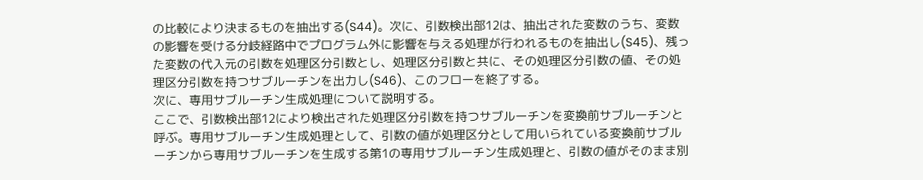の比較により決まるものを抽出する(S44)。次に、引数検出部12は、抽出された変数のうち、変数の影響を受ける分岐経路中でプログラム外に影響を与える処理が行われるものを抽出し(S45)、残った変数の代入元の引数を処理区分引数とし、処理区分引数と共に、その処理区分引数の値、その処理区分引数を持つサブルーチンを出力し(S46)、このフローを終了する。
次に、専用サブルーチン生成処理について説明する。
ここで、引数検出部12により検出された処理区分引数を持つサブルーチンを変換前サブルーチンと呼ぶ。専用サブルーチン生成処理として、引数の値が処理区分として用いられている変換前サブルーチンから専用サブルーチンを生成する第1の専用サブルーチン生成処理と、引数の値がそのまま別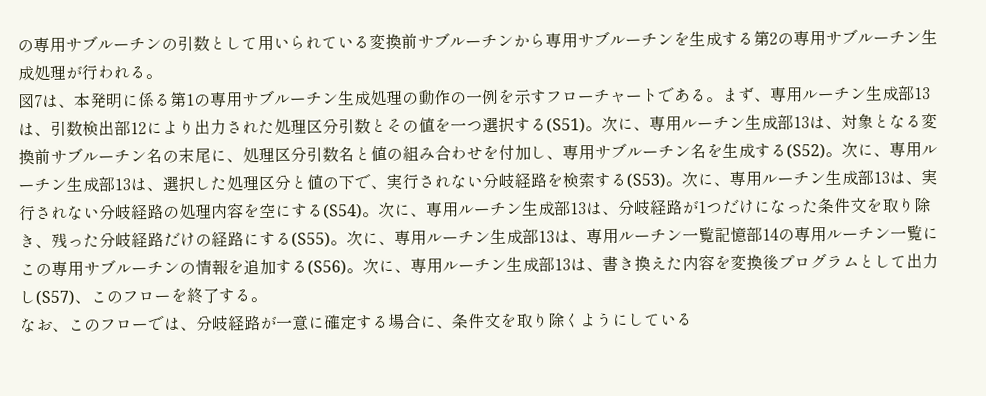の専用サブルーチンの引数として用いられている変換前サブルーチンから専用サブルーチンを生成する第2の専用サブルーチン生成処理が行われる。
図7は、本発明に係る第1の専用サブルーチン生成処理の動作の一例を示すフローチャートである。まず、専用ルーチン生成部13は、引数検出部12により出力された処理区分引数とその値を一つ選択する(S51)。次に、専用ルーチン生成部13は、対象となる変換前サブルーチン名の末尾に、処理区分引数名と値の組み合わせを付加し、専用サブルーチン名を生成する(S52)。次に、専用ルーチン生成部13は、選択した処理区分と値の下で、実行されない分岐経路を検索する(S53)。次に、専用ルーチン生成部13は、実行されない分岐経路の処理内容を空にする(S54)。次に、専用ルーチン生成部13は、分岐経路が1つだけになった条件文を取り除き、残った分岐経路だけの経路にする(S55)。次に、専用ルーチン生成部13は、専用ルーチン一覧記憶部14の専用ルーチン一覧にこの専用サブルーチンの情報を追加する(S56)。次に、専用ルーチン生成部13は、書き換えた内容を変換後プログラムとして出力し(S57)、このフローを終了する。
なお、このフローでは、分岐経路が一意に確定する場合に、条件文を取り除くようにしている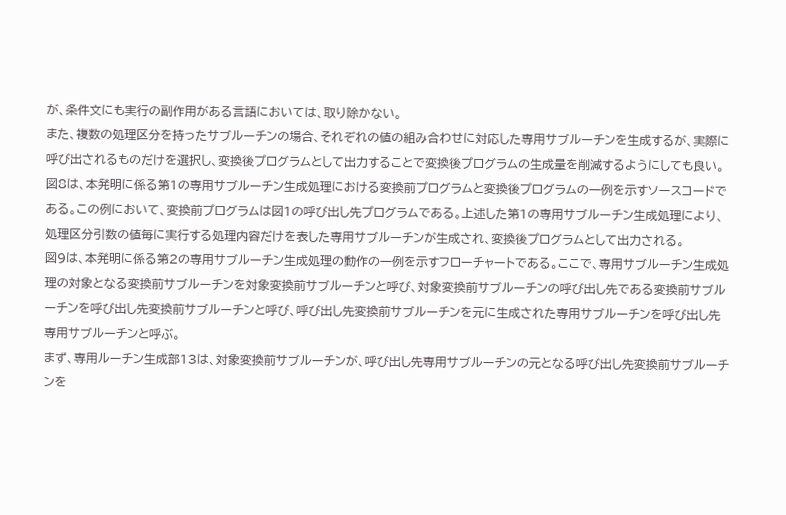が、条件文にも実行の副作用がある言語においては、取り除かない。
また、複数の処理区分を持ったサブルーチンの場合、それぞれの値の組み合わせに対応した専用サブルーチンを生成するが、実際に呼び出されるものだけを選択し、変換後プログラムとして出力することで変換後プログラムの生成量を削減するようにしても良い。
図8は、本発明に係る第1の専用サブルーチン生成処理における変換前プログラムと変換後プログラムの一例を示すソースコードである。この例において、変換前プログラムは図1の呼び出し先プログラムである。上述した第1の専用サブルーチン生成処理により、処理区分引数の値毎に実行する処理内容だけを表した専用サブルーチンが生成され、変換後プログラムとして出力される。
図9は、本発明に係る第2の専用サブルーチン生成処理の動作の一例を示すフローチャートである。ここで、専用サブルーチン生成処理の対象となる変換前サブルーチンを対象変換前サブルーチンと呼び、対象変換前サブルーチンの呼び出し先である変換前サブルーチンを呼び出し先変換前サブルーチンと呼び、呼び出し先変換前サブルーチンを元に生成された専用サブルーチンを呼び出し先専用サブルーチンと呼ぶ。
まず、専用ルーチン生成部13は、対象変換前サブルーチンが、呼び出し先専用サブルーチンの元となる呼び出し先変換前サブルーチンを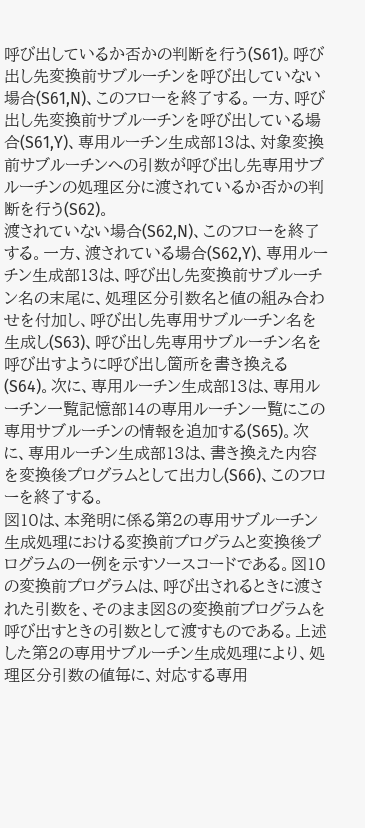呼び出しているか否かの判断を行う(S61)。呼び出し先変換前サブルーチンを呼び出していない場合(S61,N)、このフローを終了する。一方、呼び出し先変換前サブルーチンを呼び出している場合(S61,Y)、専用ルーチン生成部13は、対象変換前サブルーチンへの引数が呼び出し先専用サブルーチンの処理区分に渡されているか否かの判断を行う(S62)。
渡されていない場合(S62,N)、このフローを終了する。一方、渡されている場合(S62,Y)、専用ルーチン生成部13は、呼び出し先変換前サブルーチン名の末尾に、処理区分引数名と値の組み合わせを付加し、呼び出し先専用サブルーチン名を生成し(S63)、呼び出し先専用サブルーチン名を呼び出すように呼び出し箇所を書き換える(S64)。次に、専用ルーチン生成部13は、専用ルーチン一覧記憶部14の専用ルーチン一覧にこの専用サブルーチンの情報を追加する(S65)。次に、専用ルーチン生成部13は、書き換えた内容を変換後プログラムとして出力し(S66)、このフローを終了する。
図10は、本発明に係る第2の専用サブルーチン生成処理における変換前プログラムと変換後プログラムの一例を示すソースコードである。図10の変換前プログラムは、呼び出されるときに渡された引数を、そのまま図8の変換前プログラムを呼び出すときの引数として渡すものである。上述した第2の専用サブルーチン生成処理により、処理区分引数の値毎に、対応する専用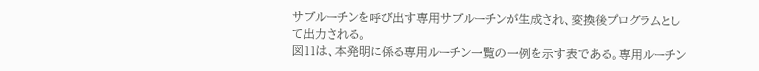サブルーチンを呼び出す専用サブルーチンが生成され、変換後プログラムとして出力される。
図11は、本発明に係る専用ルーチン一覧の一例を示す表である。専用ルーチン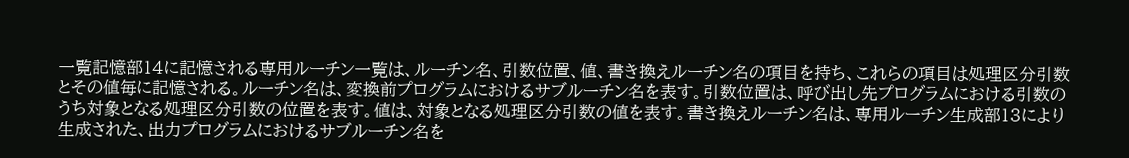一覧記憶部14に記憶される専用ルーチン一覧は、ルーチン名、引数位置、値、書き換えルーチン名の項目を持ち、これらの項目は処理区分引数とその値毎に記憶される。ルーチン名は、変換前プログラムにおけるサブルーチン名を表す。引数位置は、呼び出し先プログラムにおける引数のうち対象となる処理区分引数の位置を表す。値は、対象となる処理区分引数の値を表す。書き換えルーチン名は、専用ルーチン生成部13により生成された、出力プログラムにおけるサブルーチン名を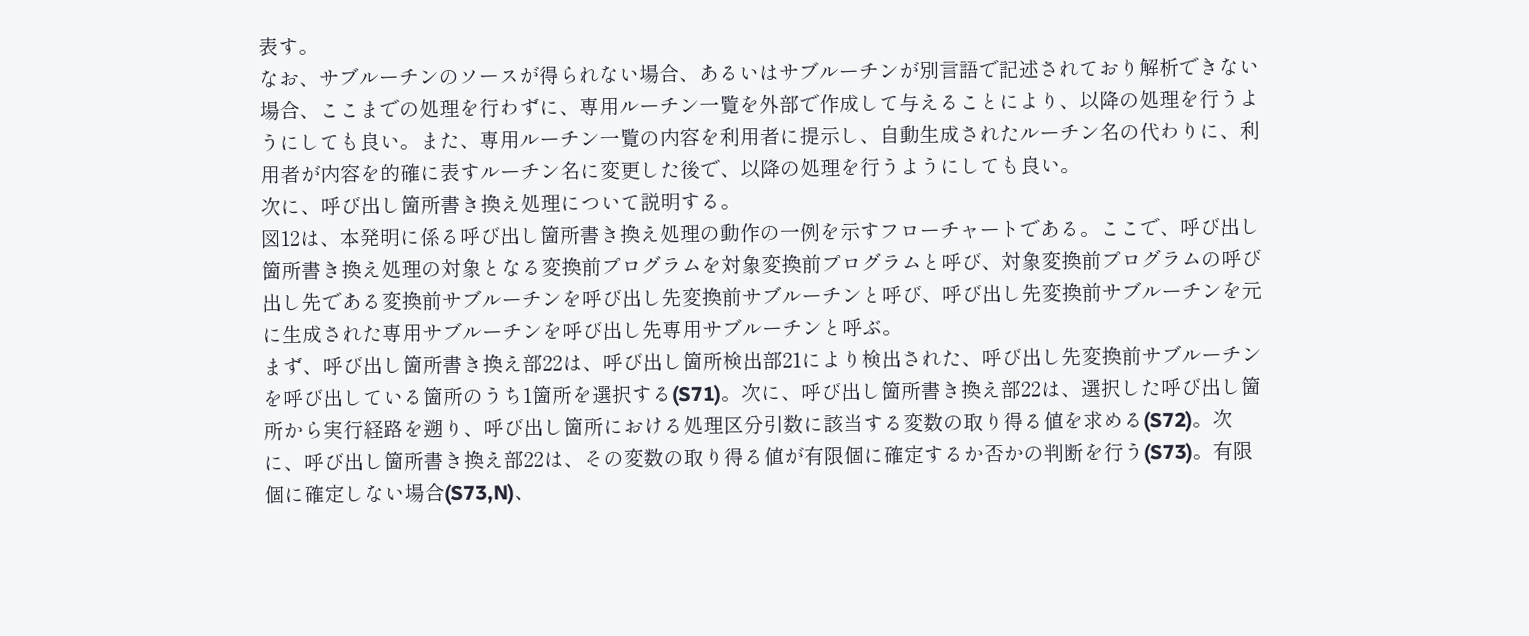表す。
なお、サブルーチンのソースが得られない場合、あるいはサブルーチンが別言語で記述されており解析できない場合、ここまでの処理を行わずに、専用ルーチン一覧を外部で作成して与えることにより、以降の処理を行うようにしても良い。また、専用ルーチン一覧の内容を利用者に提示し、自動生成されたルーチン名の代わりに、利用者が内容を的確に表すルーチン名に変更した後で、以降の処理を行うようにしても良い。
次に、呼び出し箇所書き換え処理について説明する。
図12は、本発明に係る呼び出し箇所書き換え処理の動作の一例を示すフローチャートである。ここで、呼び出し箇所書き換え処理の対象となる変換前プログラムを対象変換前プログラムと呼び、対象変換前プログラムの呼び出し先である変換前サブルーチンを呼び出し先変換前サブルーチンと呼び、呼び出し先変換前サブルーチンを元に生成された専用サブルーチンを呼び出し先専用サブルーチンと呼ぶ。
まず、呼び出し箇所書き換え部22は、呼び出し箇所検出部21により検出された、呼び出し先変換前サブルーチンを呼び出している箇所のうち1箇所を選択する(S71)。次に、呼び出し箇所書き換え部22は、選択した呼び出し箇所から実行経路を遡り、呼び出し箇所における処理区分引数に該当する変数の取り得る値を求める(S72)。次に、呼び出し箇所書き換え部22は、その変数の取り得る値が有限個に確定するか否かの判断を行う(S73)。有限個に確定しない場合(S73,N)、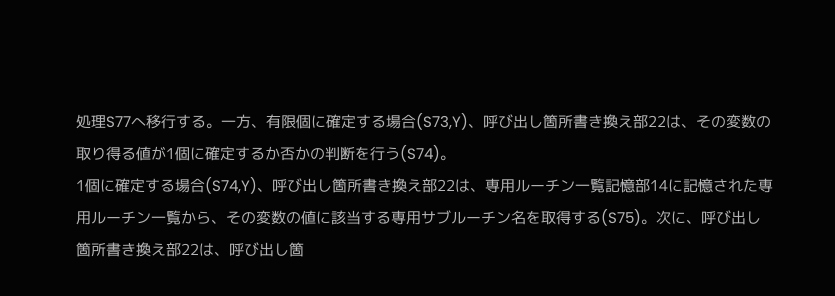処理S77へ移行する。一方、有限個に確定する場合(S73,Y)、呼び出し箇所書き換え部22は、その変数の取り得る値が1個に確定するか否かの判断を行う(S74)。
1個に確定する場合(S74,Y)、呼び出し箇所書き換え部22は、専用ルーチン一覧記憶部14に記憶された専用ルーチン一覧から、その変数の値に該当する専用サブルーチン名を取得する(S75)。次に、呼び出し箇所書き換え部22は、呼び出し箇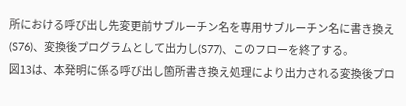所における呼び出し先変更前サブルーチン名を専用サブルーチン名に書き換え(S76)、変換後プログラムとして出力し(S77)、このフローを終了する。
図13は、本発明に係る呼び出し箇所書き換え処理により出力される変換後プロ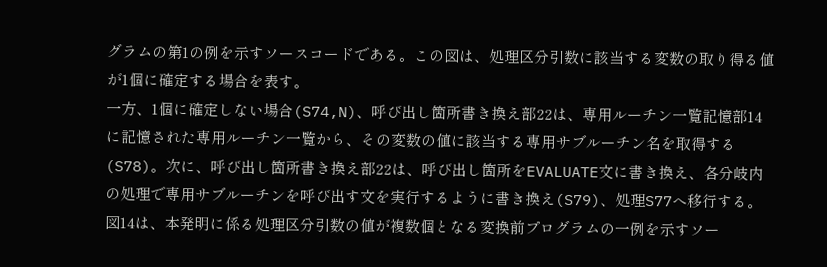グラムの第1の例を示すソースコードである。この図は、処理区分引数に該当する変数の取り得る値が1個に確定する場合を表す。
一方、1個に確定しない場合(S74,N)、呼び出し箇所書き換え部22は、専用ルーチン一覧記憶部14に記憶された専用ルーチン一覧から、その変数の値に該当する専用サブルーチン名を取得する(S78)。次に、呼び出し箇所書き換え部22は、呼び出し箇所をEVALUATE文に書き換え、各分岐内の処理で専用サブルーチンを呼び出す文を実行するように書き換え(S79)、処理S77へ移行する。
図14は、本発明に係る処理区分引数の値が複数個となる変換前プログラムの一例を示すソー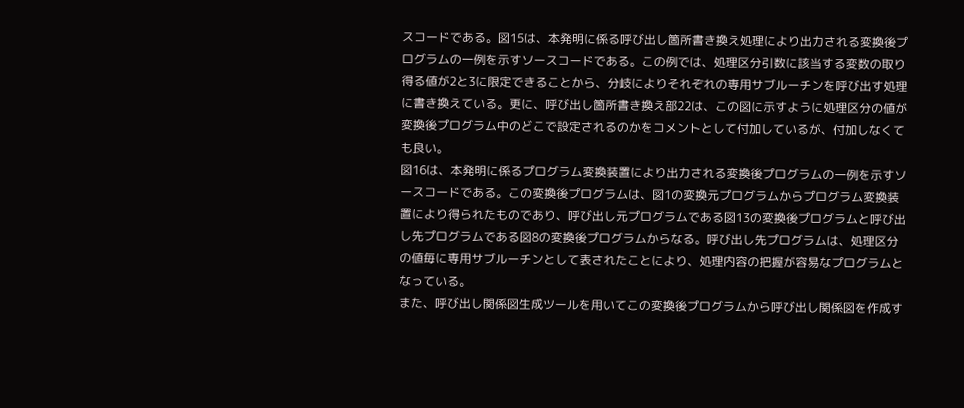スコードである。図15は、本発明に係る呼び出し箇所書き換え処理により出力される変換後プログラムの一例を示すソースコードである。この例では、処理区分引数に該当する変数の取り得る値が2と3に限定できることから、分岐によりそれぞれの専用サブルーチンを呼び出す処理に書き換えている。更に、呼び出し箇所書き換え部22は、この図に示すように処理区分の値が変換後プログラム中のどこで設定されるのかをコメントとして付加しているが、付加しなくても良い。
図16は、本発明に係るプログラム変換装置により出力される変換後プログラムの一例を示すソースコードである。この変換後プログラムは、図1の変換元プログラムからプログラム変換装置により得られたものであり、呼び出し元プログラムである図13の変換後プログラムと呼び出し先プログラムである図8の変換後プログラムからなる。呼び出し先プログラムは、処理区分の値毎に専用サブルーチンとして表されたことにより、処理内容の把握が容易なプログラムとなっている。
また、呼び出し関係図生成ツールを用いてこの変換後プログラムから呼び出し関係図を作成す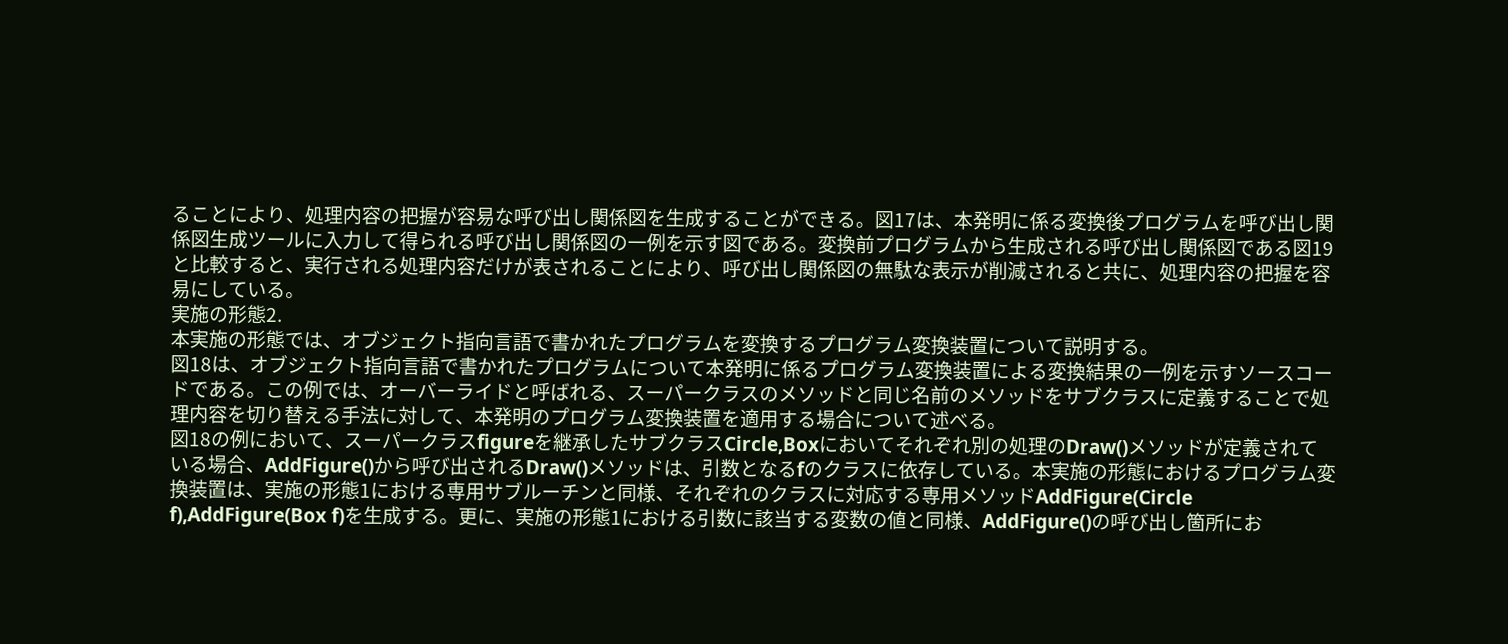ることにより、処理内容の把握が容易な呼び出し関係図を生成することができる。図17は、本発明に係る変換後プログラムを呼び出し関係図生成ツールに入力して得られる呼び出し関係図の一例を示す図である。変換前プログラムから生成される呼び出し関係図である図19と比較すると、実行される処理内容だけが表されることにより、呼び出し関係図の無駄な表示が削減されると共に、処理内容の把握を容易にしている。
実施の形態2.
本実施の形態では、オブジェクト指向言語で書かれたプログラムを変換するプログラム変換装置について説明する。
図18は、オブジェクト指向言語で書かれたプログラムについて本発明に係るプログラム変換装置による変換結果の一例を示すソースコードである。この例では、オーバーライドと呼ばれる、スーパークラスのメソッドと同じ名前のメソッドをサブクラスに定義することで処理内容を切り替える手法に対して、本発明のプログラム変換装置を適用する場合について述べる。
図18の例において、スーパークラスfigureを継承したサブクラスCircle,Boxにおいてそれぞれ別の処理のDraw()メソッドが定義されている場合、AddFigure()から呼び出されるDraw()メソッドは、引数となるfのクラスに依存している。本実施の形態におけるプログラム変換装置は、実施の形態1における専用サブルーチンと同様、それぞれのクラスに対応する専用メソッドAddFigure(Circle f),AddFigure(Box f)を生成する。更に、実施の形態1における引数に該当する変数の値と同様、AddFigure()の呼び出し箇所にお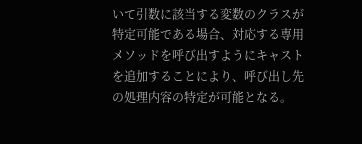いて引数に該当する変数のクラスが特定可能である場合、対応する専用メソッドを呼び出すようにキャストを追加することにより、呼び出し先の処理内容の特定が可能となる。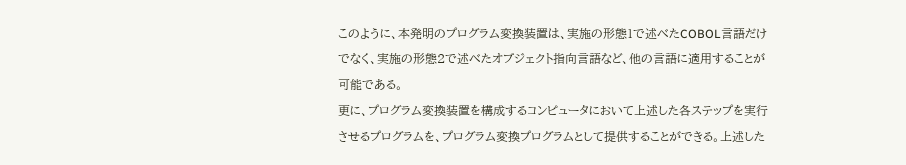このように、本発明のプログラム変換装置は、実施の形態1で述べたCOBOL言語だけでなく、実施の形態2で述べたオブジェクト指向言語など、他の言語に適用することが可能である。
更に、プログラム変換装置を構成するコンピュータにおいて上述した各ステップを実行させるプログラムを、プログラム変換プログラムとして提供することができる。上述した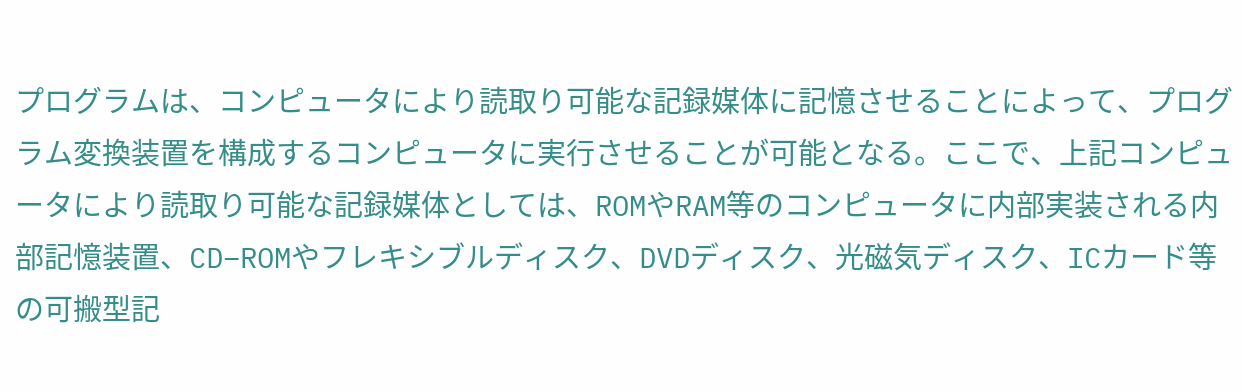プログラムは、コンピュータにより読取り可能な記録媒体に記憶させることによって、プログラム変換装置を構成するコンピュータに実行させることが可能となる。ここで、上記コンピュータにより読取り可能な記録媒体としては、ROMやRAM等のコンピュータに内部実装される内部記憶装置、CD−ROMやフレキシブルディスク、DVDディスク、光磁気ディスク、ICカード等の可搬型記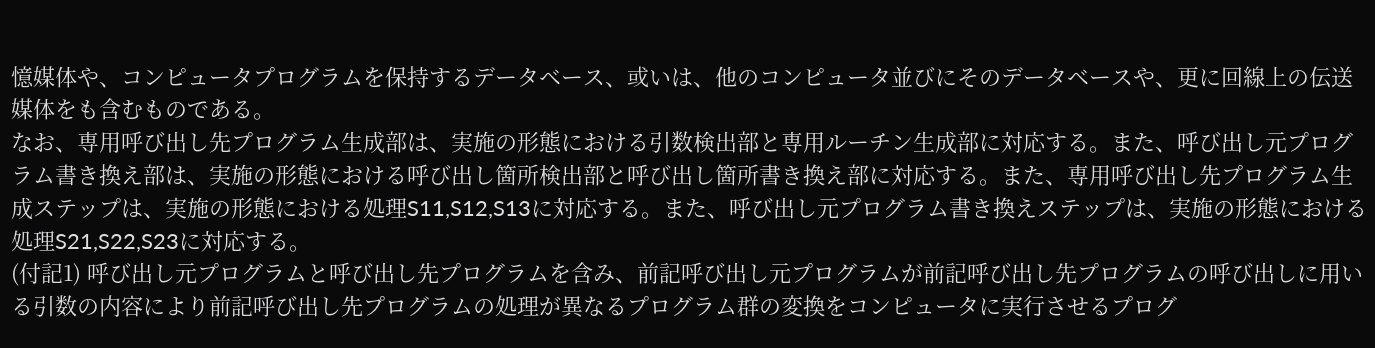憶媒体や、コンピュータプログラムを保持するデータベース、或いは、他のコンピュータ並びにそのデータベースや、更に回線上の伝送媒体をも含むものである。
なお、専用呼び出し先プログラム生成部は、実施の形態における引数検出部と専用ルーチン生成部に対応する。また、呼び出し元プログラム書き換え部は、実施の形態における呼び出し箇所検出部と呼び出し箇所書き換え部に対応する。また、専用呼び出し先プログラム生成ステップは、実施の形態における処理S11,S12,S13に対応する。また、呼び出し元プログラム書き換えステップは、実施の形態における処理S21,S22,S23に対応する。
(付記1) 呼び出し元プログラムと呼び出し先プログラムを含み、前記呼び出し元プログラムが前記呼び出し先プログラムの呼び出しに用いる引数の内容により前記呼び出し先プログラムの処理が異なるプログラム群の変換をコンピュータに実行させるプログ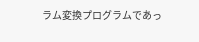ラム変換プログラムであっ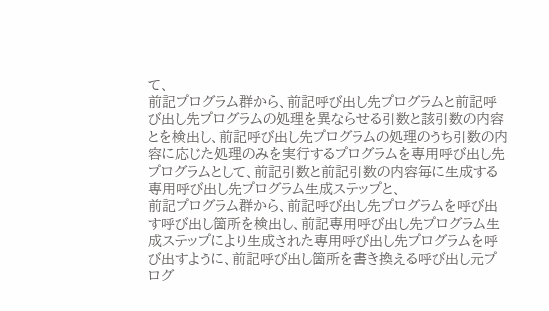て、
前記プログラム群から、前記呼び出し先プログラムと前記呼び出し先プログラムの処理を異ならせる引数と該引数の内容とを検出し、前記呼び出し先プログラムの処理のうち引数の内容に応じた処理のみを実行するプログラムを専用呼び出し先プログラムとして、前記引数と前記引数の内容毎に生成する専用呼び出し先プログラム生成ステップと、
前記プログラム群から、前記呼び出し先プログラムを呼び出す呼び出し箇所を検出し、前記専用呼び出し先プログラム生成ステップにより生成された専用呼び出し先プログラムを呼び出すように、前記呼び出し箇所を書き換える呼び出し元プログ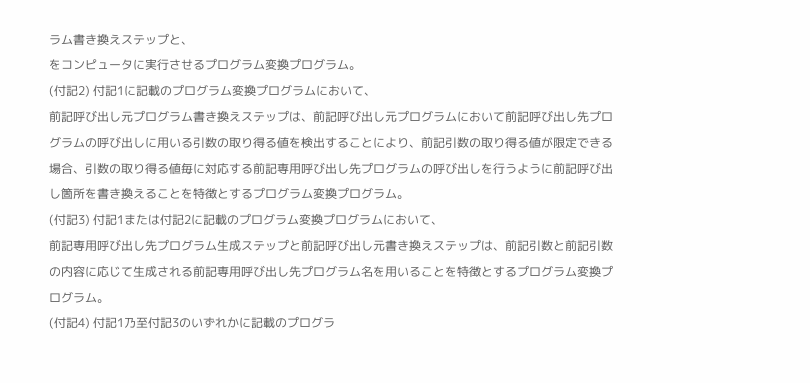ラム書き換えステップと、
をコンピュータに実行させるプログラム変換プログラム。
(付記2) 付記1に記載のプログラム変換プログラムにおいて、
前記呼び出し元プログラム書き換えステップは、前記呼び出し元プログラムにおいて前記呼び出し先プログラムの呼び出しに用いる引数の取り得る値を検出することにより、前記引数の取り得る値が限定できる場合、引数の取り得る値毎に対応する前記専用呼び出し先プログラムの呼び出しを行うように前記呼び出し箇所を書き換えることを特徴とするプログラム変換プログラム。
(付記3) 付記1または付記2に記載のプログラム変換プログラムにおいて、
前記専用呼び出し先プログラム生成ステップと前記呼び出し元書き換えステップは、前記引数と前記引数の内容に応じて生成される前記専用呼び出し先プログラム名を用いることを特徴とするプログラム変換プログラム。
(付記4) 付記1乃至付記3のいずれかに記載のプログラ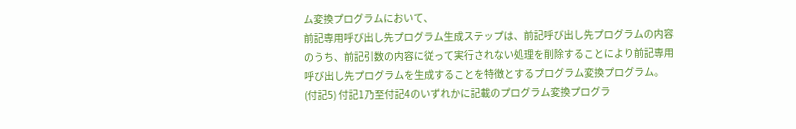ム変換プログラムにおいて、
前記専用呼び出し先プログラム生成ステップは、前記呼び出し先プログラムの内容のうち、前記引数の内容に従って実行されない処理を削除することにより前記専用呼び出し先プログラムを生成することを特徴とするプログラム変換プログラム。
(付記5) 付記1乃至付記4のいずれかに記載のプログラム変換プログラ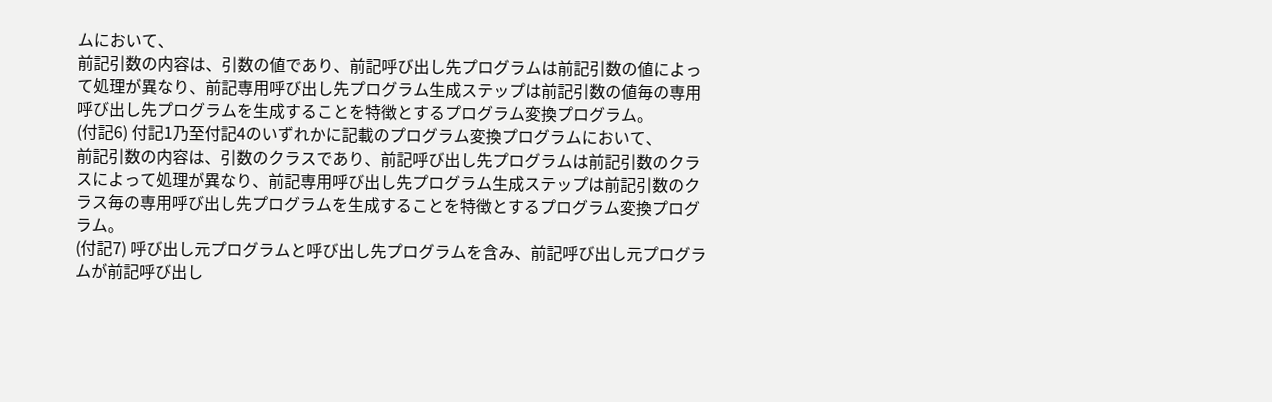ムにおいて、
前記引数の内容は、引数の値であり、前記呼び出し先プログラムは前記引数の値によって処理が異なり、前記専用呼び出し先プログラム生成ステップは前記引数の値毎の専用呼び出し先プログラムを生成することを特徴とするプログラム変換プログラム。
(付記6) 付記1乃至付記4のいずれかに記載のプログラム変換プログラムにおいて、
前記引数の内容は、引数のクラスであり、前記呼び出し先プログラムは前記引数のクラスによって処理が異なり、前記専用呼び出し先プログラム生成ステップは前記引数のクラス毎の専用呼び出し先プログラムを生成することを特徴とするプログラム変換プログラム。
(付記7) 呼び出し元プログラムと呼び出し先プログラムを含み、前記呼び出し元プログラムが前記呼び出し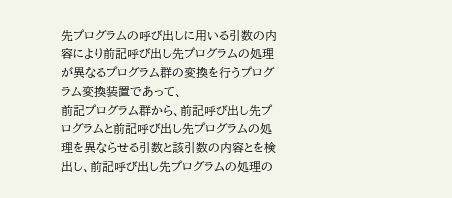先プログラムの呼び出しに用いる引数の内容により前記呼び出し先プログラムの処理が異なるプログラム群の変換を行うプログラム変換装置であって、
前記プログラム群から、前記呼び出し先プログラムと前記呼び出し先プログラムの処理を異ならせる引数と該引数の内容とを検出し、前記呼び出し先プログラムの処理の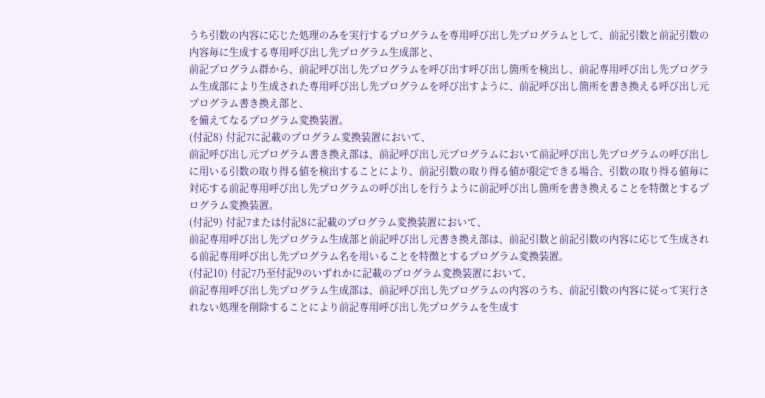うち引数の内容に応じた処理のみを実行するプログラムを専用呼び出し先プログラムとして、前記引数と前記引数の内容毎に生成する専用呼び出し先プログラム生成部と、
前記プログラム群から、前記呼び出し先プログラムを呼び出す呼び出し箇所を検出し、前記専用呼び出し先プログラム生成部により生成された専用呼び出し先プログラムを呼び出すように、前記呼び出し箇所を書き換える呼び出し元プログラム書き換え部と、
を備えてなるプログラム変換装置。
(付記8) 付記7に記載のプログラム変換装置において、
前記呼び出し元プログラム書き換え部は、前記呼び出し元プログラムにおいて前記呼び出し先プログラムの呼び出しに用いる引数の取り得る値を検出することにより、前記引数の取り得る値が限定できる場合、引数の取り得る値毎に対応する前記専用呼び出し先プログラムの呼び出しを行うように前記呼び出し箇所を書き換えることを特徴とするプログラム変換装置。
(付記9) 付記7または付記8に記載のプログラム変換装置において、
前記専用呼び出し先プログラム生成部と前記呼び出し元書き換え部は、前記引数と前記引数の内容に応じて生成される前記専用呼び出し先プログラム名を用いることを特徴とするプログラム変換装置。
(付記10) 付記7乃至付記9のいずれかに記載のプログラム変換装置において、
前記専用呼び出し先プログラム生成部は、前記呼び出し先プログラムの内容のうち、前記引数の内容に従って実行されない処理を削除することにより前記専用呼び出し先プログラムを生成す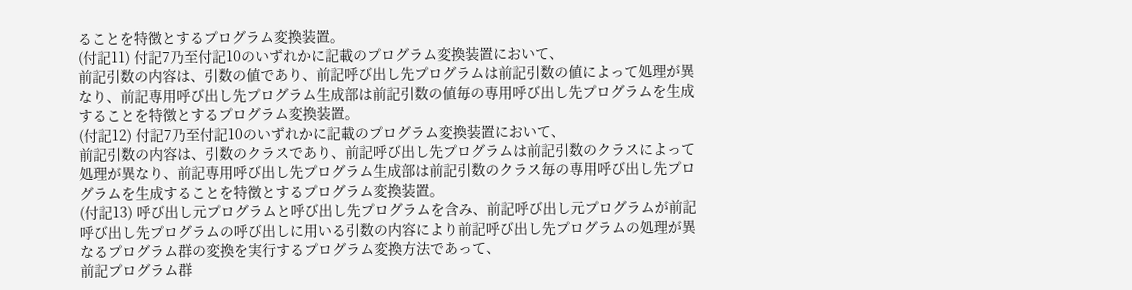ることを特徴とするプログラム変換装置。
(付記11) 付記7乃至付記10のいずれかに記載のプログラム変換装置において、
前記引数の内容は、引数の値であり、前記呼び出し先プログラムは前記引数の値によって処理が異なり、前記専用呼び出し先プログラム生成部は前記引数の値毎の専用呼び出し先プログラムを生成することを特徴とするプログラム変換装置。
(付記12) 付記7乃至付記10のいずれかに記載のプログラム変換装置において、
前記引数の内容は、引数のクラスであり、前記呼び出し先プログラムは前記引数のクラスによって処理が異なり、前記専用呼び出し先プログラム生成部は前記引数のクラス毎の専用呼び出し先プログラムを生成することを特徴とするプログラム変換装置。
(付記13) 呼び出し元プログラムと呼び出し先プログラムを含み、前記呼び出し元プログラムが前記呼び出し先プログラムの呼び出しに用いる引数の内容により前記呼び出し先プログラムの処理が異なるプログラム群の変換を実行するプログラム変換方法であって、
前記プログラム群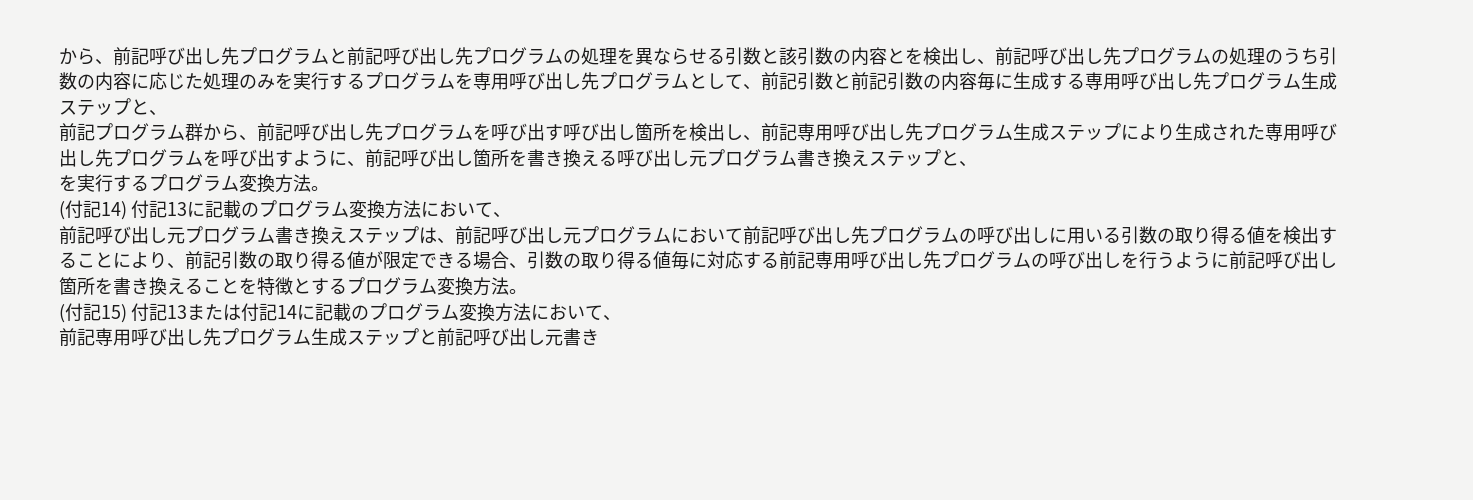から、前記呼び出し先プログラムと前記呼び出し先プログラムの処理を異ならせる引数と該引数の内容とを検出し、前記呼び出し先プログラムの処理のうち引数の内容に応じた処理のみを実行するプログラムを専用呼び出し先プログラムとして、前記引数と前記引数の内容毎に生成する専用呼び出し先プログラム生成ステップと、
前記プログラム群から、前記呼び出し先プログラムを呼び出す呼び出し箇所を検出し、前記専用呼び出し先プログラム生成ステップにより生成された専用呼び出し先プログラムを呼び出すように、前記呼び出し箇所を書き換える呼び出し元プログラム書き換えステップと、
を実行するプログラム変換方法。
(付記14) 付記13に記載のプログラム変換方法において、
前記呼び出し元プログラム書き換えステップは、前記呼び出し元プログラムにおいて前記呼び出し先プログラムの呼び出しに用いる引数の取り得る値を検出することにより、前記引数の取り得る値が限定できる場合、引数の取り得る値毎に対応する前記専用呼び出し先プログラムの呼び出しを行うように前記呼び出し箇所を書き換えることを特徴とするプログラム変換方法。
(付記15) 付記13または付記14に記載のプログラム変換方法において、
前記専用呼び出し先プログラム生成ステップと前記呼び出し元書き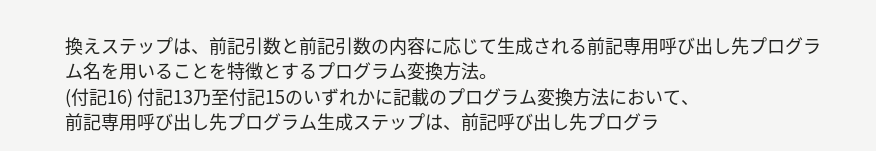換えステップは、前記引数と前記引数の内容に応じて生成される前記専用呼び出し先プログラム名を用いることを特徴とするプログラム変換方法。
(付記16) 付記13乃至付記15のいずれかに記載のプログラム変換方法において、
前記専用呼び出し先プログラム生成ステップは、前記呼び出し先プログラ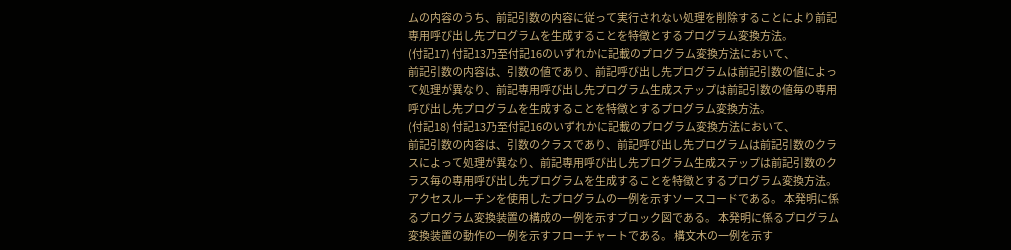ムの内容のうち、前記引数の内容に従って実行されない処理を削除することにより前記専用呼び出し先プログラムを生成することを特徴とするプログラム変換方法。
(付記17) 付記13乃至付記16のいずれかに記載のプログラム変換方法において、
前記引数の内容は、引数の値であり、前記呼び出し先プログラムは前記引数の値によって処理が異なり、前記専用呼び出し先プログラム生成ステップは前記引数の値毎の専用呼び出し先プログラムを生成することを特徴とするプログラム変換方法。
(付記18) 付記13乃至付記16のいずれかに記載のプログラム変換方法において、
前記引数の内容は、引数のクラスであり、前記呼び出し先プログラムは前記引数のクラスによって処理が異なり、前記専用呼び出し先プログラム生成ステップは前記引数のクラス毎の専用呼び出し先プログラムを生成することを特徴とするプログラム変換方法。
アクセスルーチンを使用したプログラムの一例を示すソースコードである。 本発明に係るプログラム変換装置の構成の一例を示すブロック図である。 本発明に係るプログラム変換装置の動作の一例を示すフローチャートである。 構文木の一例を示す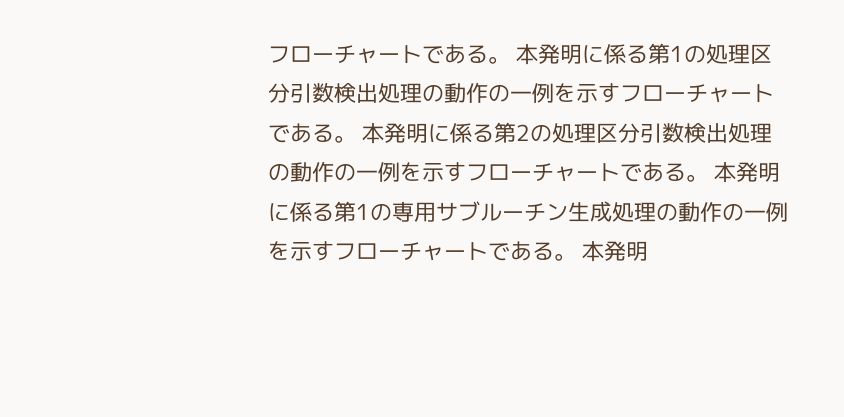フローチャートである。 本発明に係る第1の処理区分引数検出処理の動作の一例を示すフローチャートである。 本発明に係る第2の処理区分引数検出処理の動作の一例を示すフローチャートである。 本発明に係る第1の専用サブルーチン生成処理の動作の一例を示すフローチャートである。 本発明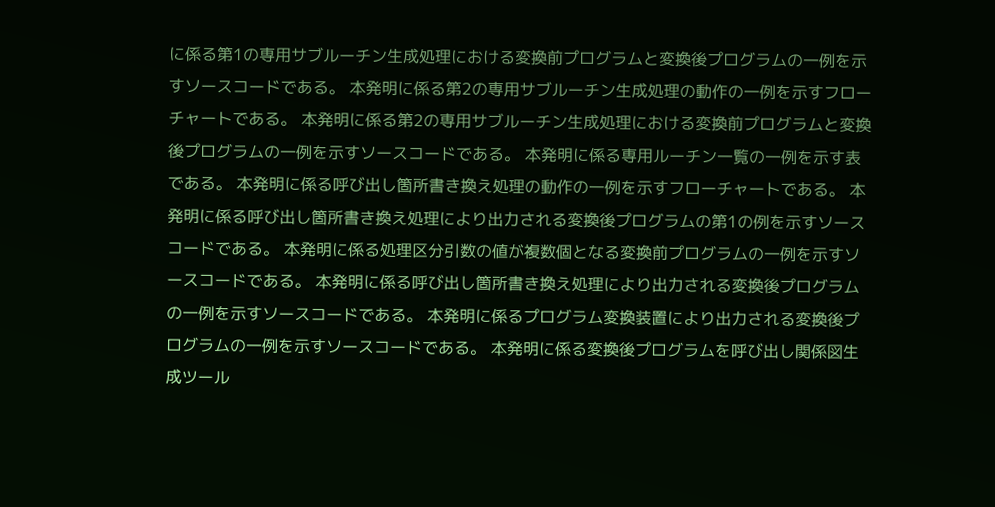に係る第1の専用サブルーチン生成処理における変換前プログラムと変換後プログラムの一例を示すソースコードである。 本発明に係る第2の専用サブルーチン生成処理の動作の一例を示すフローチャートである。 本発明に係る第2の専用サブルーチン生成処理における変換前プログラムと変換後プログラムの一例を示すソースコードである。 本発明に係る専用ルーチン一覧の一例を示す表である。 本発明に係る呼び出し箇所書き換え処理の動作の一例を示すフローチャートである。 本発明に係る呼び出し箇所書き換え処理により出力される変換後プログラムの第1の例を示すソースコードである。 本発明に係る処理区分引数の値が複数個となる変換前プログラムの一例を示すソースコードである。 本発明に係る呼び出し箇所書き換え処理により出力される変換後プログラムの一例を示すソースコードである。 本発明に係るプログラム変換装置により出力される変換後プログラムの一例を示すソースコードである。 本発明に係る変換後プログラムを呼び出し関係図生成ツール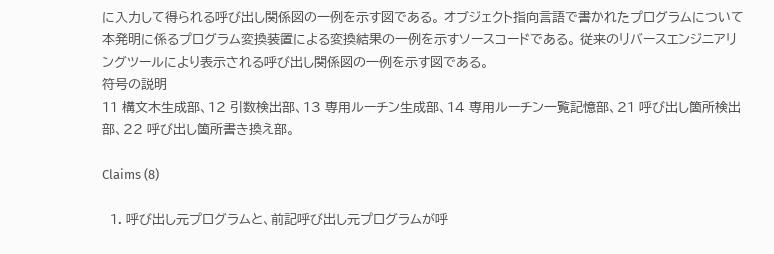に入力して得られる呼び出し関係図の一例を示す図である。 オブジェクト指向言語で書かれたプログラムについて本発明に係るプログラム変換装置による変換結果の一例を示すソースコードである。 従来のリバースエンジニアリングツールにより表示される呼び出し関係図の一例を示す図である。
符号の説明
11 構文木生成部、12 引数検出部、13 専用ルーチン生成部、14 専用ルーチン一覧記憶部、21 呼び出し箇所検出部、22 呼び出し箇所書き換え部。

Claims (8)

  1. 呼び出し元プログラムと、前記呼び出し元プログラムが呼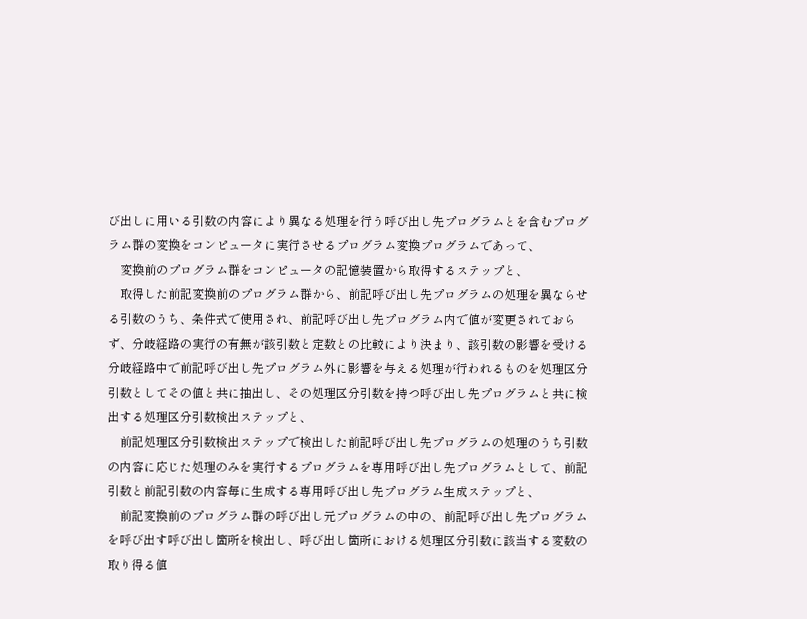び出しに用いる引数の内容により異なる処理を行う呼び出し先プログラムとを含むプログラム群の変換をコンピュータに実行させるプログラム変換プログラムであって、
    変換前のプログラム群をコンピュータの記憶装置から取得するステップと、
    取得した前記変換前のプログラム群から、前記呼び出し先プログラムの処理を異ならせる引数のうち、条件式で使用され、前記呼び出し先プログラム内で値が変更されておらず、分岐経路の実行の有無が該引数と定数との比較により決まり、該引数の影響を受ける分岐経路中で前記呼び出し先プログラム外に影響を与える処理が行われるものを処理区分引数としてその値と共に抽出し、その処理区分引数を持つ呼び出し先プログラムと共に検出する処理区分引数検出ステップと、
    前記処理区分引数検出ステップで検出した前記呼び出し先プログラムの処理のうち引数の内容に応じた処理のみを実行するプログラムを専用呼び出し先プログラムとして、前記引数と前記引数の内容毎に生成する専用呼び出し先プログラム生成ステップと、
    前記変換前のプログラム群の呼び出し元プログラムの中の、前記呼び出し先プログラムを呼び出す呼び出し箇所を検出し、呼び出し箇所における処理区分引数に該当する変数の取り得る値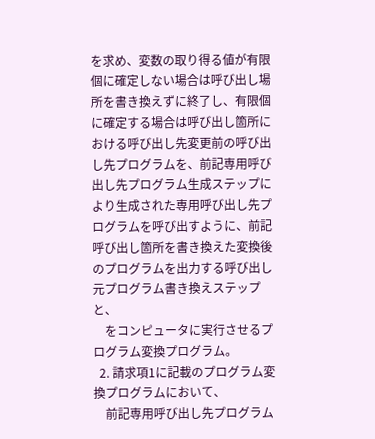を求め、変数の取り得る値が有限個に確定しない場合は呼び出し場所を書き換えずに終了し、有限個に確定する場合は呼び出し箇所における呼び出し先変更前の呼び出し先プログラムを、前記専用呼び出し先プログラム生成ステップにより生成された専用呼び出し先プログラムを呼び出すように、前記呼び出し箇所を書き換えた変換後のプログラムを出力する呼び出し元プログラム書き換えステップと、
    をコンピュータに実行させるプログラム変換プログラム。
  2. 請求項1に記載のプログラム変換プログラムにおいて、
    前記専用呼び出し先プログラム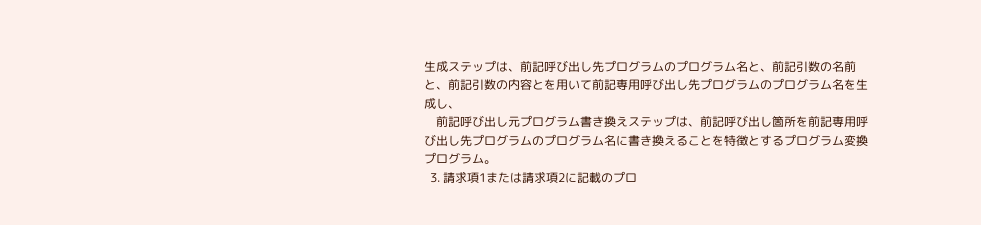生成ステップは、前記呼び出し先プログラムのプログラム名と、前記引数の名前と、前記引数の内容とを用いて前記専用呼び出し先プログラムのプログラム名を生成し、
    前記呼び出し元プログラム書き換えステップは、前記呼び出し箇所を前記専用呼び出し先プログラムのプログラム名に書き換えることを特徴とするプログラム変換プログラム。
  3. 請求項1または請求項2に記載のプロ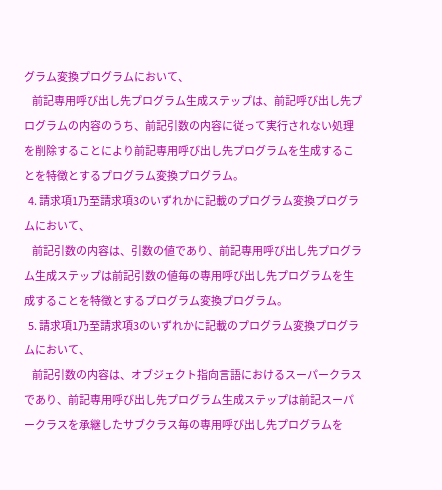グラム変換プログラムにおいて、
    前記専用呼び出し先プログラム生成ステップは、前記呼び出し先プログラムの内容のうち、前記引数の内容に従って実行されない処理を削除することにより前記専用呼び出し先プログラムを生成することを特徴とするプログラム変換プログラム。
  4. 請求項1乃至請求項3のいずれかに記載のプログラム変換プログラムにおいて、
    前記引数の内容は、引数の値であり、前記専用呼び出し先プログラム生成ステップは前記引数の値毎の専用呼び出し先プログラムを生成することを特徴とするプログラム変換プログラム。
  5. 請求項1乃至請求項3のいずれかに記載のプログラム変換プログラムにおいて、
    前記引数の内容は、オブジェクト指向言語におけるスーパークラスであり、前記専用呼び出し先プログラム生成ステップは前記スーパークラスを承継したサブクラス毎の専用呼び出し先プログラムを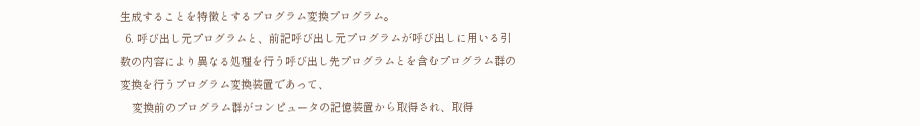生成することを特徴とするプログラム変換プログラム。
  6. 呼び出し元プログラムと、前記呼び出し元プログラムが呼び出しに用いる引数の内容により異なる処理を行う呼び出し先プログラムとを含むプログラム群の変換を行うプログラム変換装置であって、
    変換前のプログラム群がコンピュータの記憶装置から取得され、取得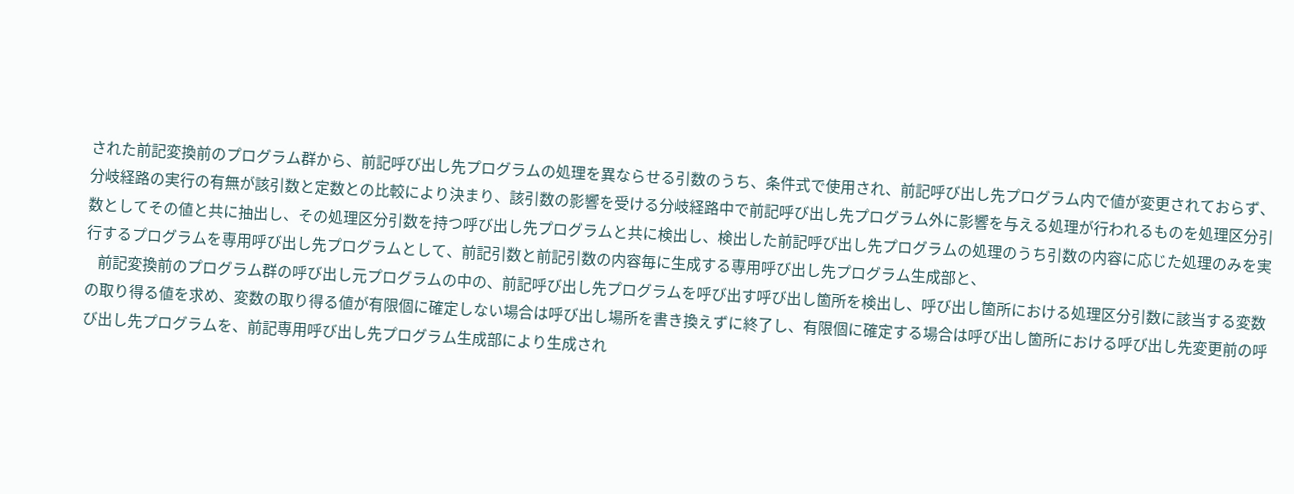された前記変換前のプログラム群から、前記呼び出し先プログラムの処理を異ならせる引数のうち、条件式で使用され、前記呼び出し先プログラム内で値が変更されておらず、分岐経路の実行の有無が該引数と定数との比較により決まり、該引数の影響を受ける分岐経路中で前記呼び出し先プログラム外に影響を与える処理が行われるものを処理区分引数としてその値と共に抽出し、その処理区分引数を持つ呼び出し先プログラムと共に検出し、検出した前記呼び出し先プログラムの処理のうち引数の内容に応じた処理のみを実行するプログラムを専用呼び出し先プログラムとして、前記引数と前記引数の内容毎に生成する専用呼び出し先プログラム生成部と、
    前記変換前のプログラム群の呼び出し元プログラムの中の、前記呼び出し先プログラムを呼び出す呼び出し箇所を検出し、呼び出し箇所における処理区分引数に該当する変数の取り得る値を求め、変数の取り得る値が有限個に確定しない場合は呼び出し場所を書き換えずに終了し、有限個に確定する場合は呼び出し箇所における呼び出し先変更前の呼び出し先プログラムを、前記専用呼び出し先プログラム生成部により生成され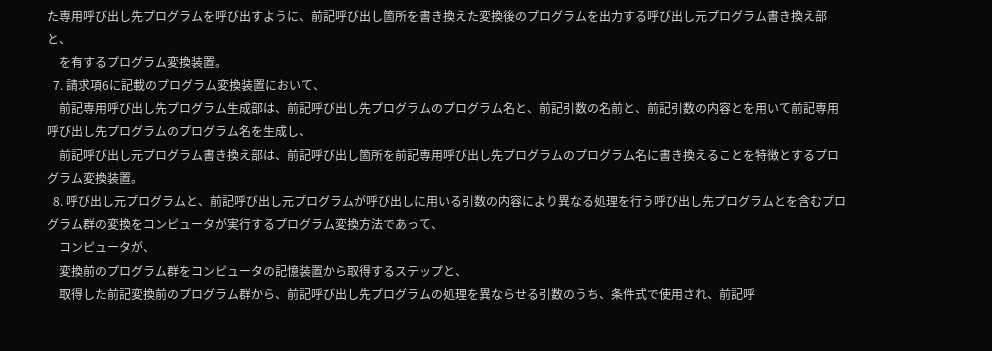た専用呼び出し先プログラムを呼び出すように、前記呼び出し箇所を書き換えた変換後のプログラムを出力する呼び出し元プログラム書き換え部と、
    を有するプログラム変換装置。
  7. 請求項6に記載のプログラム変換装置において、
    前記専用呼び出し先プログラム生成部は、前記呼び出し先プログラムのプログラム名と、前記引数の名前と、前記引数の内容とを用いて前記専用呼び出し先プログラムのプログラム名を生成し、
    前記呼び出し元プログラム書き換え部は、前記呼び出し箇所を前記専用呼び出し先プログラムのプログラム名に書き換えることを特徴とするプログラム変換装置。
  8. 呼び出し元プログラムと、前記呼び出し元プログラムが呼び出しに用いる引数の内容により異なる処理を行う呼び出し先プログラムとを含むプログラム群の変換をコンピュータが実行するプログラム変換方法であって、
    コンピュータが、
    変換前のプログラム群をコンピュータの記憶装置から取得するステップと、
    取得した前記変換前のプログラム群から、前記呼び出し先プログラムの処理を異ならせる引数のうち、条件式で使用され、前記呼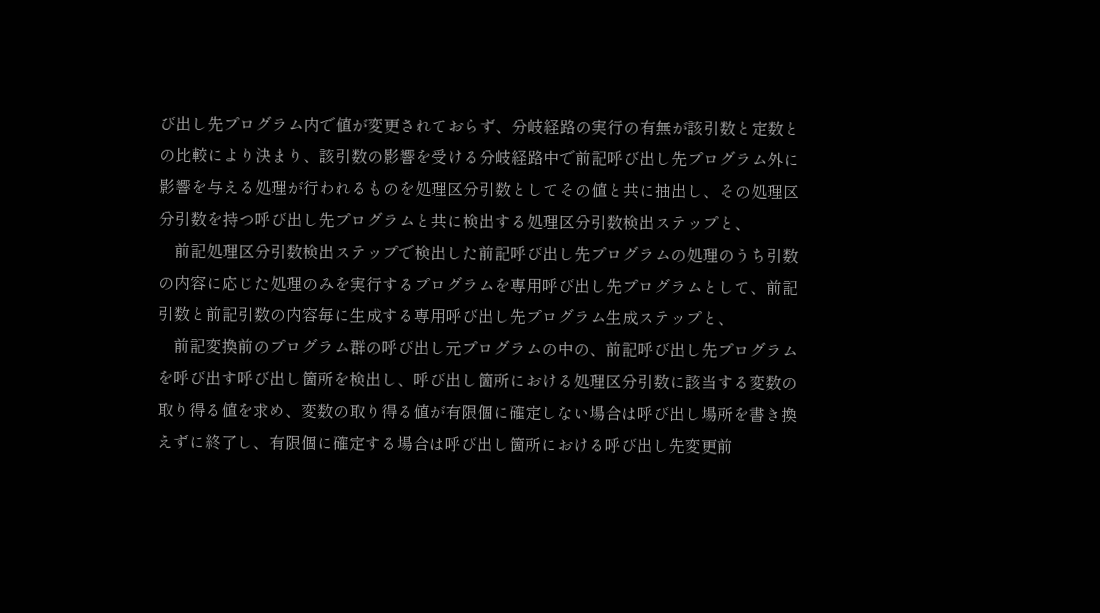び出し先プログラム内で値が変更されておらず、分岐経路の実行の有無が該引数と定数との比較により決まり、該引数の影響を受ける分岐経路中で前記呼び出し先プログラム外に影響を与える処理が行われるものを処理区分引数としてその値と共に抽出し、その処理区分引数を持つ呼び出し先プログラムと共に検出する処理区分引数検出ステップと、
    前記処理区分引数検出ステップで検出した前記呼び出し先プログラムの処理のうち引数の内容に応じた処理のみを実行するプログラムを専用呼び出し先プログラムとして、前記引数と前記引数の内容毎に生成する専用呼び出し先プログラム生成ステップと、
    前記変換前のプログラム群の呼び出し元プログラムの中の、前記呼び出し先プログラムを呼び出す呼び出し箇所を検出し、呼び出し箇所における処理区分引数に該当する変数の取り得る値を求め、変数の取り得る値が有限個に確定しない場合は呼び出し場所を書き換えずに終了し、有限個に確定する場合は呼び出し箇所における呼び出し先変更前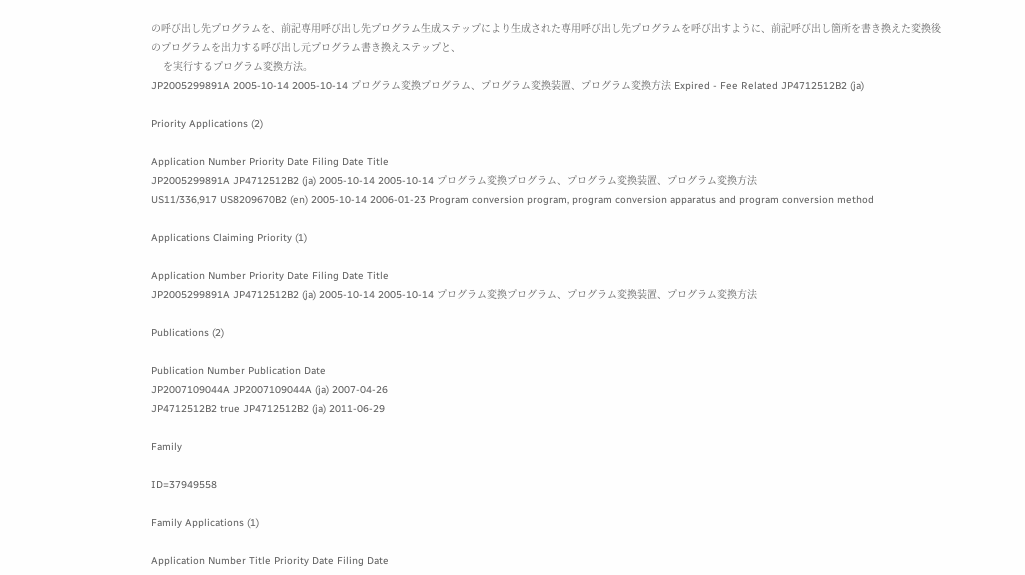の呼び出し先プログラムを、前記専用呼び出し先プログラム生成ステップにより生成された専用呼び出し先プログラムを呼び出すように、前記呼び出し箇所を書き換えた変換後のプログラムを出力する呼び出し元プログラム書き換えステップと、
    を実行するプログラム変換方法。
JP2005299891A 2005-10-14 2005-10-14 プログラム変換プログラム、プログラム変換装置、プログラム変換方法 Expired - Fee Related JP4712512B2 (ja)

Priority Applications (2)

Application Number Priority Date Filing Date Title
JP2005299891A JP4712512B2 (ja) 2005-10-14 2005-10-14 プログラム変換プログラム、プログラム変換装置、プログラム変換方法
US11/336,917 US8209670B2 (en) 2005-10-14 2006-01-23 Program conversion program, program conversion apparatus and program conversion method

Applications Claiming Priority (1)

Application Number Priority Date Filing Date Title
JP2005299891A JP4712512B2 (ja) 2005-10-14 2005-10-14 プログラム変換プログラム、プログラム変換装置、プログラム変換方法

Publications (2)

Publication Number Publication Date
JP2007109044A JP2007109044A (ja) 2007-04-26
JP4712512B2 true JP4712512B2 (ja) 2011-06-29

Family

ID=37949558

Family Applications (1)

Application Number Title Priority Date Filing Date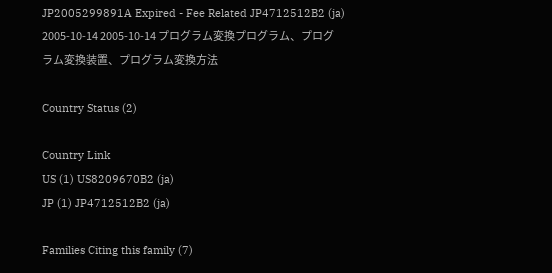JP2005299891A Expired - Fee Related JP4712512B2 (ja) 2005-10-14 2005-10-14 プログラム変換プログラム、プログラム変換装置、プログラム変換方法

Country Status (2)

Country Link
US (1) US8209670B2 (ja)
JP (1) JP4712512B2 (ja)

Families Citing this family (7)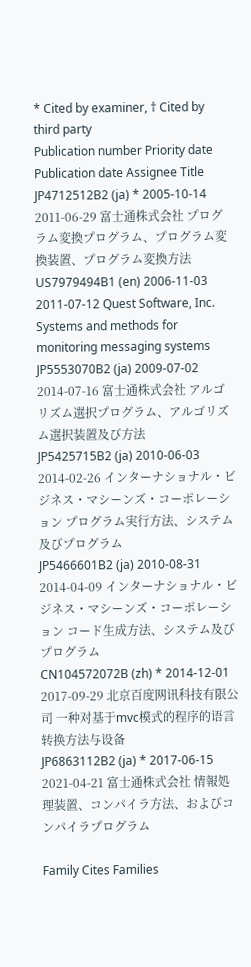* Cited by examiner, † Cited by third party
Publication number Priority date Publication date Assignee Title
JP4712512B2 (ja) * 2005-10-14 2011-06-29 富士通株式会社 プログラム変換プログラム、プログラム変換装置、プログラム変換方法
US7979494B1 (en) 2006-11-03 2011-07-12 Quest Software, Inc. Systems and methods for monitoring messaging systems
JP5553070B2 (ja) 2009-07-02 2014-07-16 富士通株式会社 アルゴリズム選択プログラム、アルゴリズム選択装置及び方法
JP5425715B2 (ja) 2010-06-03 2014-02-26 インターナショナル・ビジネス・マシーンズ・コーポレーション プログラム実行方法、システム及びプログラム
JP5466601B2 (ja) 2010-08-31 2014-04-09 インターナショナル・ビジネス・マシーンズ・コーポレーション コード生成方法、システム及びプログラム
CN104572072B (zh) * 2014-12-01 2017-09-29 北京百度网讯科技有限公司 一种对基于mvc模式的程序的语言转换方法与设备
JP6863112B2 (ja) * 2017-06-15 2021-04-21 富士通株式会社 情報処理装置、コンパイラ方法、およびコンパイラプログラム

Family Cites Families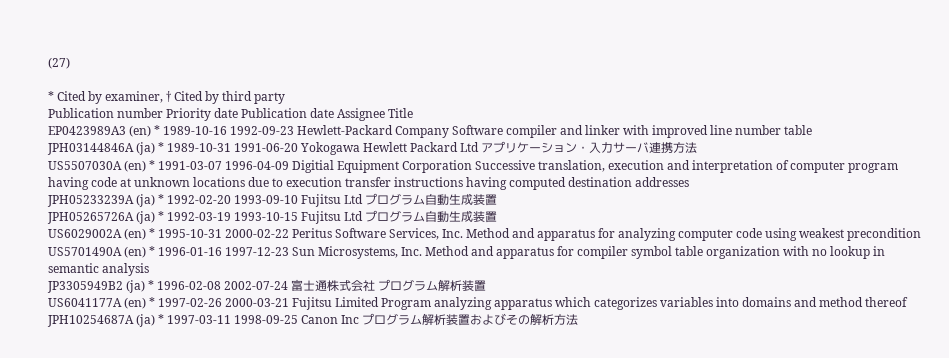(27)

* Cited by examiner, † Cited by third party
Publication number Priority date Publication date Assignee Title
EP0423989A3 (en) * 1989-10-16 1992-09-23 Hewlett-Packard Company Software compiler and linker with improved line number table
JPH03144846A (ja) * 1989-10-31 1991-06-20 Yokogawa Hewlett Packard Ltd アプリケーション・入力サーバ連携方法
US5507030A (en) * 1991-03-07 1996-04-09 Digitial Equipment Corporation Successive translation, execution and interpretation of computer program having code at unknown locations due to execution transfer instructions having computed destination addresses
JPH05233239A (ja) * 1992-02-20 1993-09-10 Fujitsu Ltd プログラム自動生成装置
JPH05265726A (ja) * 1992-03-19 1993-10-15 Fujitsu Ltd プログラム自動生成装置
US6029002A (en) * 1995-10-31 2000-02-22 Peritus Software Services, Inc. Method and apparatus for analyzing computer code using weakest precondition
US5701490A (en) * 1996-01-16 1997-12-23 Sun Microsystems, Inc. Method and apparatus for compiler symbol table organization with no lookup in semantic analysis
JP3305949B2 (ja) * 1996-02-08 2002-07-24 富士通株式会社 プログラム解析装置
US6041177A (en) * 1997-02-26 2000-03-21 Fujitsu Limited Program analyzing apparatus which categorizes variables into domains and method thereof
JPH10254687A (ja) * 1997-03-11 1998-09-25 Canon Inc プログラム解析装置およびその解析方法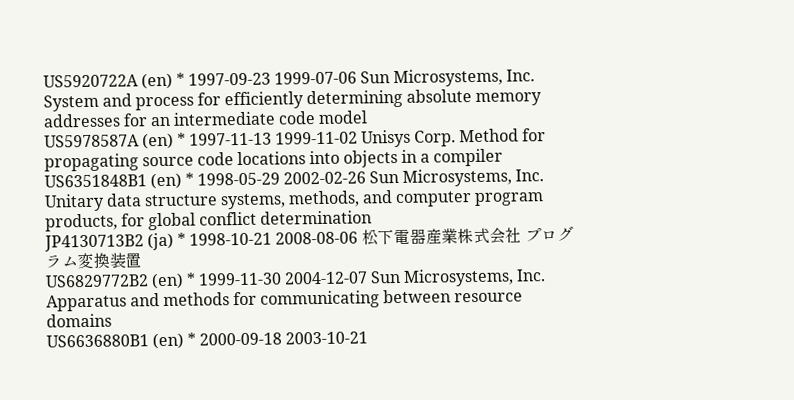US5920722A (en) * 1997-09-23 1999-07-06 Sun Microsystems, Inc. System and process for efficiently determining absolute memory addresses for an intermediate code model
US5978587A (en) * 1997-11-13 1999-11-02 Unisys Corp. Method for propagating source code locations into objects in a compiler
US6351848B1 (en) * 1998-05-29 2002-02-26 Sun Microsystems, Inc. Unitary data structure systems, methods, and computer program products, for global conflict determination
JP4130713B2 (ja) * 1998-10-21 2008-08-06 松下電器産業株式会社 プログラム変換装置
US6829772B2 (en) * 1999-11-30 2004-12-07 Sun Microsystems, Inc. Apparatus and methods for communicating between resource domains
US6636880B1 (en) * 2000-09-18 2003-10-21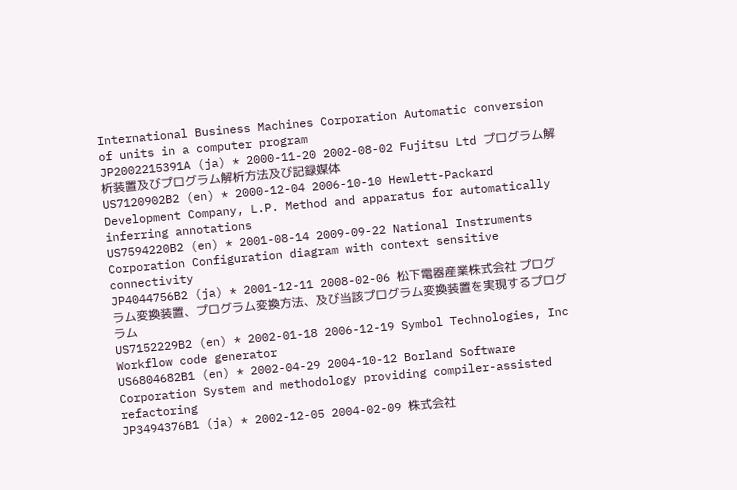International Business Machines Corporation Automatic conversion of units in a computer program
JP2002215391A (ja) * 2000-11-20 2002-08-02 Fujitsu Ltd プログラム解析装置及びプログラム解析方法及び記録媒体
US7120902B2 (en) * 2000-12-04 2006-10-10 Hewlett-Packard Development Company, L.P. Method and apparatus for automatically inferring annotations
US7594220B2 (en) * 2001-08-14 2009-09-22 National Instruments Corporation Configuration diagram with context sensitive connectivity
JP4044756B2 (ja) * 2001-12-11 2008-02-06 松下電器産業株式会社 プログラム変換装置、プログラム変換方法、及び当該プログラム変換装置を実現するプログラム
US7152229B2 (en) * 2002-01-18 2006-12-19 Symbol Technologies, Inc Workflow code generator
US6804682B1 (en) * 2002-04-29 2004-10-12 Borland Software Corporation System and methodology providing compiler-assisted refactoring
JP3494376B1 (ja) * 2002-12-05 2004-02-09 株式会社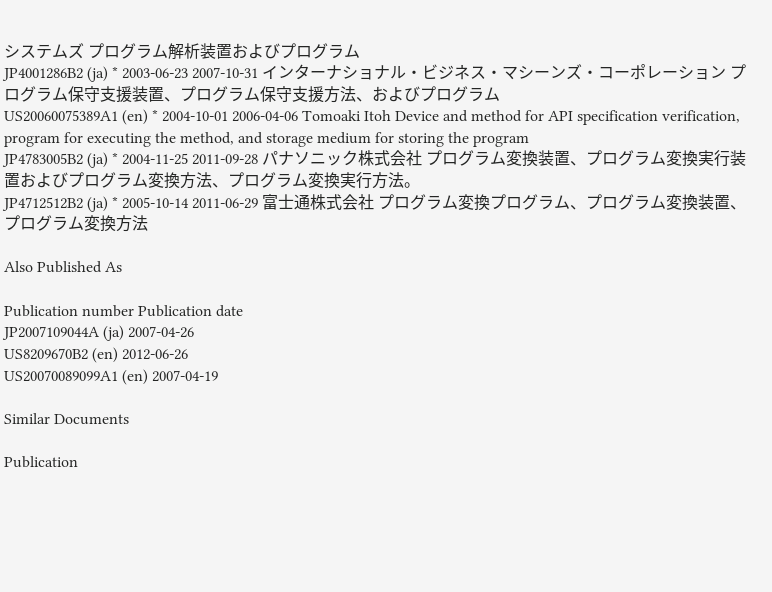システムズ プログラム解析装置およびプログラム
JP4001286B2 (ja) * 2003-06-23 2007-10-31 インターナショナル・ビジネス・マシーンズ・コーポレーション プログラム保守支援装置、プログラム保守支援方法、およびプログラム
US20060075389A1 (en) * 2004-10-01 2006-04-06 Tomoaki Itoh Device and method for API specification verification, program for executing the method, and storage medium for storing the program
JP4783005B2 (ja) * 2004-11-25 2011-09-28 パナソニック株式会社 プログラム変換装置、プログラム変換実行装置およびプログラム変換方法、プログラム変換実行方法。
JP4712512B2 (ja) * 2005-10-14 2011-06-29 富士通株式会社 プログラム変換プログラム、プログラム変換装置、プログラム変換方法

Also Published As

Publication number Publication date
JP2007109044A (ja) 2007-04-26
US8209670B2 (en) 2012-06-26
US20070089099A1 (en) 2007-04-19

Similar Documents

Publication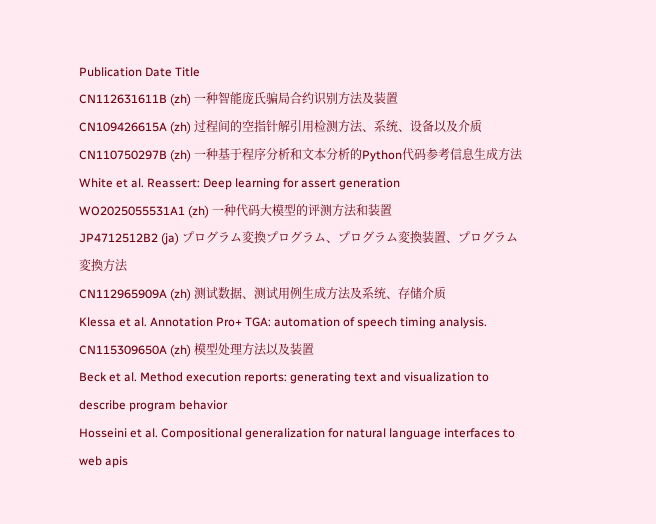Publication Date Title
CN112631611B (zh) 一种智能庞氏骗局合约识别方法及装置
CN109426615A (zh) 过程间的空指针解引用检测方法、系统、设备以及介质
CN110750297B (zh) 一种基于程序分析和文本分析的Python代码参考信息生成方法
White et al. Reassert: Deep learning for assert generation
WO2025055531A1 (zh) 一种代码大模型的评测方法和装置
JP4712512B2 (ja) プログラム変換プログラム、プログラム変換装置、プログラム変換方法
CN112965909A (zh) 测试数据、测试用例生成方法及系统、存储介质
Klessa et al. Annotation Pro+ TGA: automation of speech timing analysis.
CN115309650A (zh) 模型处理方法以及装置
Beck et al. Method execution reports: generating text and visualization to describe program behavior
Hosseini et al. Compositional generalization for natural language interfaces to web apis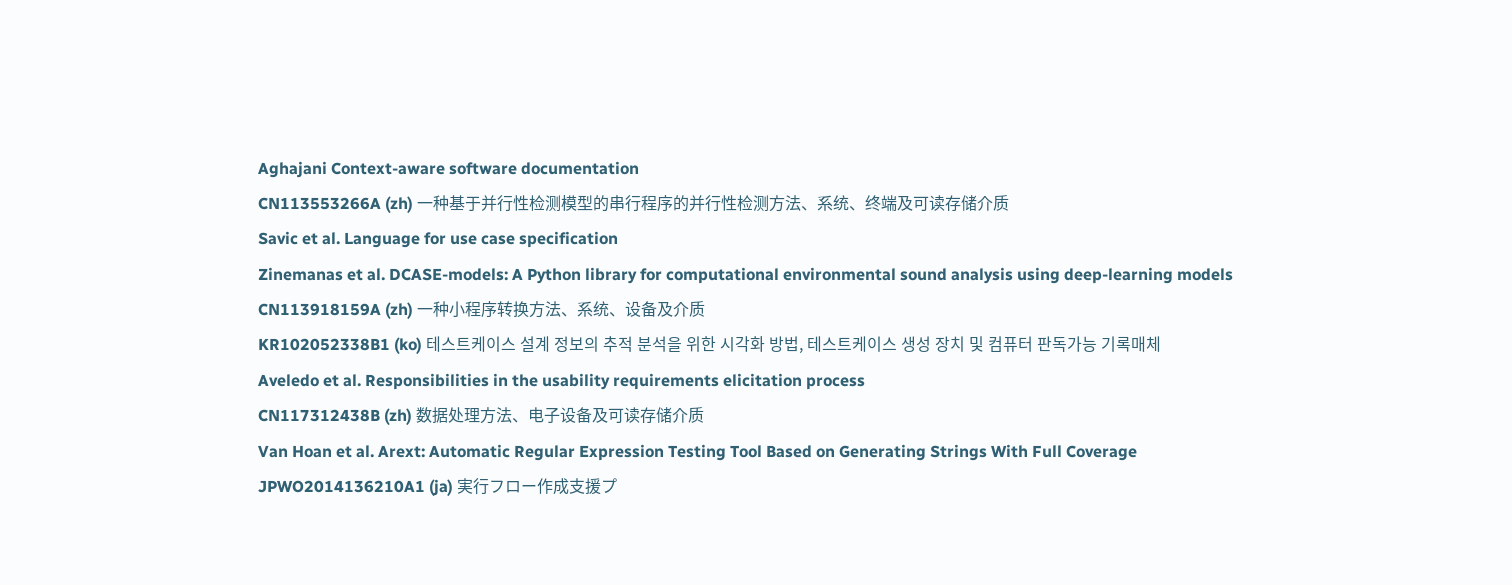Aghajani Context-aware software documentation
CN113553266A (zh) 一种基于并行性检测模型的串行程序的并行性检测方法、系统、终端及可读存储介质
Savic et al. Language for use case specification
Zinemanas et al. DCASE-models: A Python library for computational environmental sound analysis using deep-learning models
CN113918159A (zh) 一种小程序转换方法、系统、设备及介质
KR102052338B1 (ko) 테스트케이스 설계 정보의 추적 분석을 위한 시각화 방법, 테스트케이스 생성 장치 및 컴퓨터 판독가능 기록매체
Aveledo et al. Responsibilities in the usability requirements elicitation process
CN117312438B (zh) 数据处理方法、电子设备及可读存储介质
Van Hoan et al. Arext: Automatic Regular Expression Testing Tool Based on Generating Strings With Full Coverage
JPWO2014136210A1 (ja) 実行フロー作成支援プ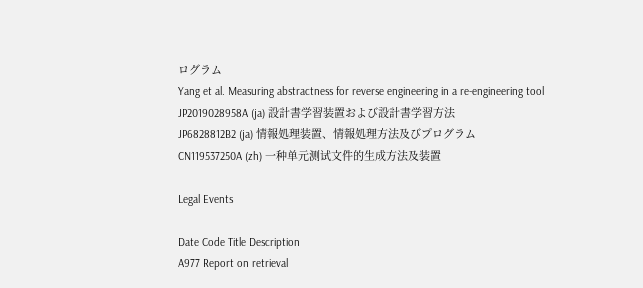ログラム
Yang et al. Measuring abstractness for reverse engineering in a re-engineering tool
JP2019028958A (ja) 設計書学習装置および設計書学習方法
JP6828812B2 (ja) 情報処理装置、情報処理方法及びプログラム
CN119537250A (zh) 一种单元测试文件的生成方法及装置

Legal Events

Date Code Title Description
A977 Report on retrieval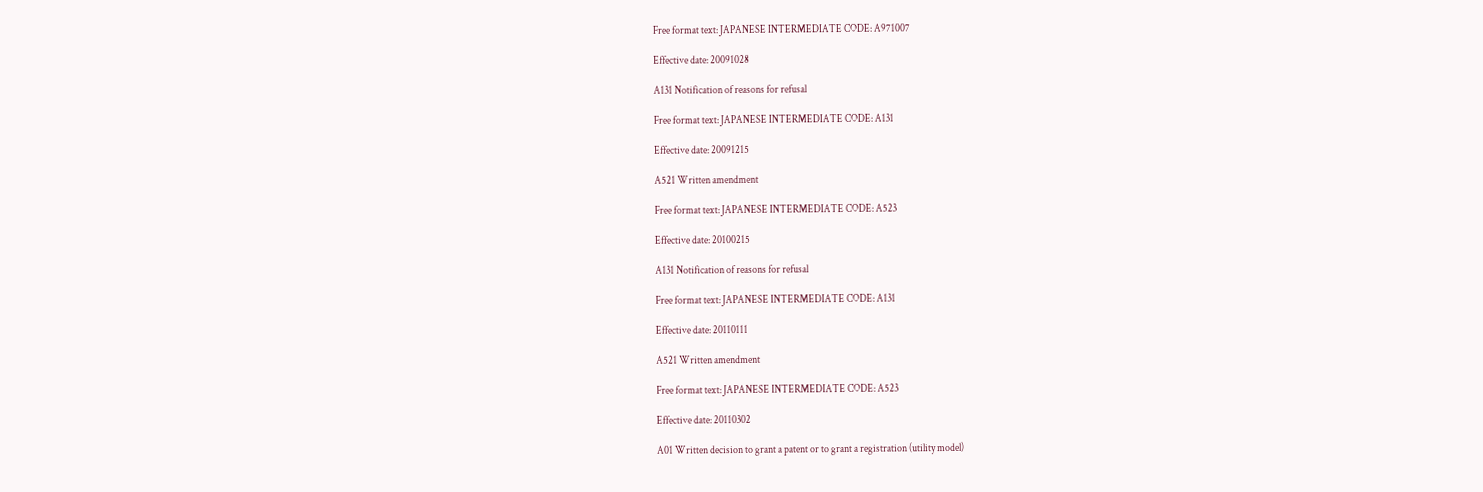Free format text: JAPANESE INTERMEDIATE CODE: A971007

Effective date: 20091028

A131 Notification of reasons for refusal

Free format text: JAPANESE INTERMEDIATE CODE: A131

Effective date: 20091215

A521 Written amendment

Free format text: JAPANESE INTERMEDIATE CODE: A523

Effective date: 20100215

A131 Notification of reasons for refusal

Free format text: JAPANESE INTERMEDIATE CODE: A131

Effective date: 20110111

A521 Written amendment

Free format text: JAPANESE INTERMEDIATE CODE: A523

Effective date: 20110302

A01 Written decision to grant a patent or to grant a registration (utility model)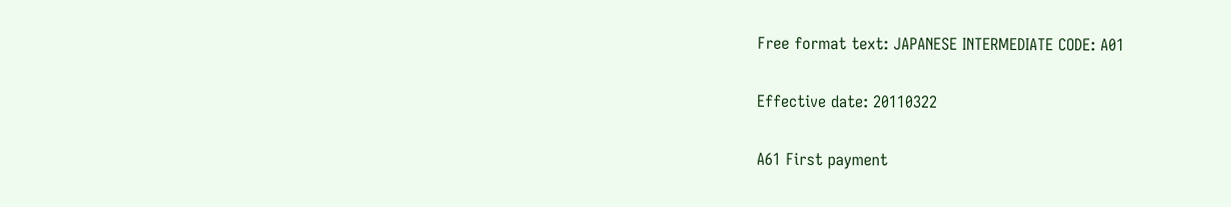Free format text: JAPANESE INTERMEDIATE CODE: A01

Effective date: 20110322

A61 First payment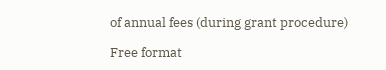of annual fees (during grant procedure)

Free format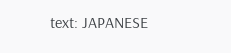text: JAPANESE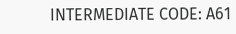INTERMEDIATE CODE: A61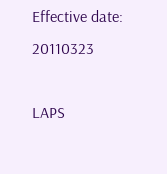Effective date: 20110323

LAPS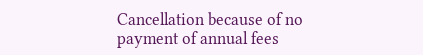Cancellation because of no payment of annual fees